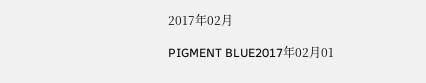2017年02月

PIGMENT BLUE2017年02月01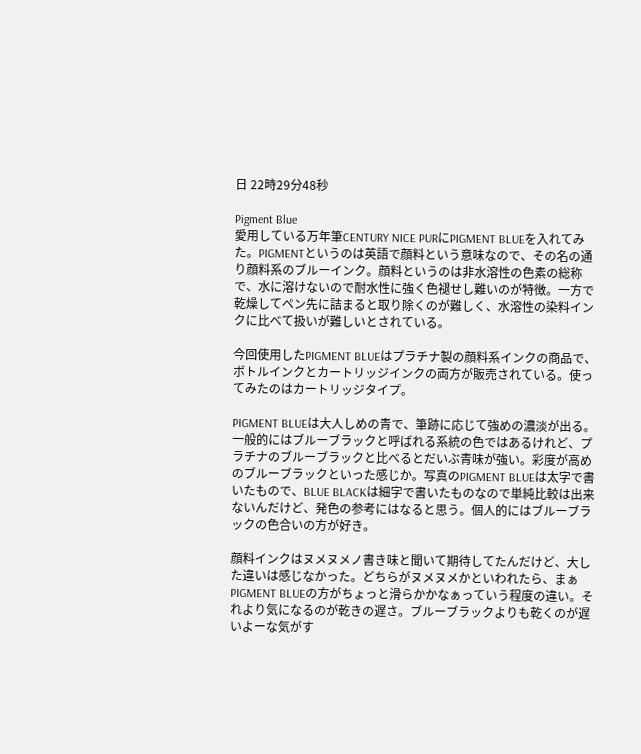日 22時29分48秒

Pigment Blue
愛用している万年筆CENTURY NICE PURにPIGMENT BLUEを入れてみた。PIGMENTというのは英語で顔料という意味なので、その名の通り顔料系のブルーインク。顔料というのは非水溶性の色素の総称で、水に溶けないので耐水性に強く色褪せし難いのが特徴。一方で乾燥してペン先に詰まると取り除くのが難しく、水溶性の染料インクに比べて扱いが難しいとされている。

今回使用したPIGMENT BLUEはプラチナ製の顔料系インクの商品で、ボトルインクとカートリッジインクの両方が販売されている。使ってみたのはカートリッジタイプ。

PIGMENT BLUEは大人しめの青で、筆跡に応じて強めの濃淡が出る。一般的にはブルーブラックと呼ばれる系統の色ではあるけれど、プラチナのブルーブラックと比べるとだいぶ青味が強い。彩度が高めのブルーブラックといった感じか。写真のPIGMENT BLUEは太字で書いたもので、BLUE BLACKは細字で書いたものなので単純比較は出来ないんだけど、発色の参考にはなると思う。個人的にはブルーブラックの色合いの方が好き。

顔料インクはヌメヌメノ書き味と聞いて期待してたんだけど、大した違いは感じなかった。どちらがヌメヌメかといわれたら、まぁPIGMENT BLUEの方がちょっと滑らかかなぁっていう程度の違い。それより気になるのが乾きの遅さ。ブルーブラックよりも乾くのが遅いよーな気がす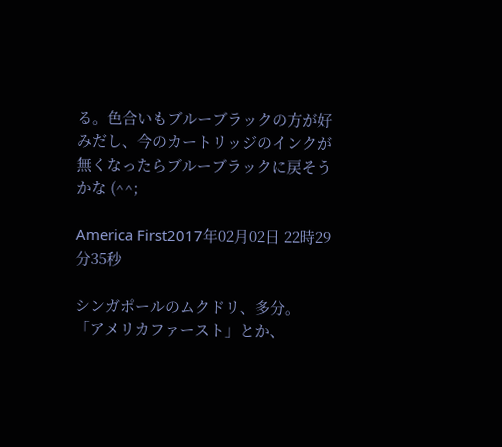る。色合いもブルーブラックの方が好みだし、今のカートリッジのインクが無くなったらブルーブラックに戻そうかな (^^;

America First2017年02月02日 22時29分35秒

シンガポールのムクドリ、多分。
「アメリカファースト」とか、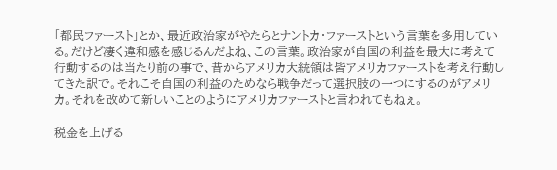「都民ファースト」とか、最近政治家がやたらとナントカ・ファーストという言葉を多用している。だけど凄く違和感を感じるんだよね、この言葉。政治家が自国の利益を最大に考えて行動するのは当たり前の事で、昔からアメリカ大統領は皆アメリカファーストを考え行動してきた訳で。それこそ自国の利益のためなら戦争だって選択肢の一つにするのがアメリカ。それを改めて新しいことのようにアメリカファーストと言われてもねぇ。

税金を上げる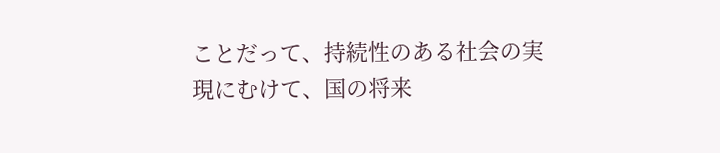ことだって、持続性のある社会の実現にむけて、国の将来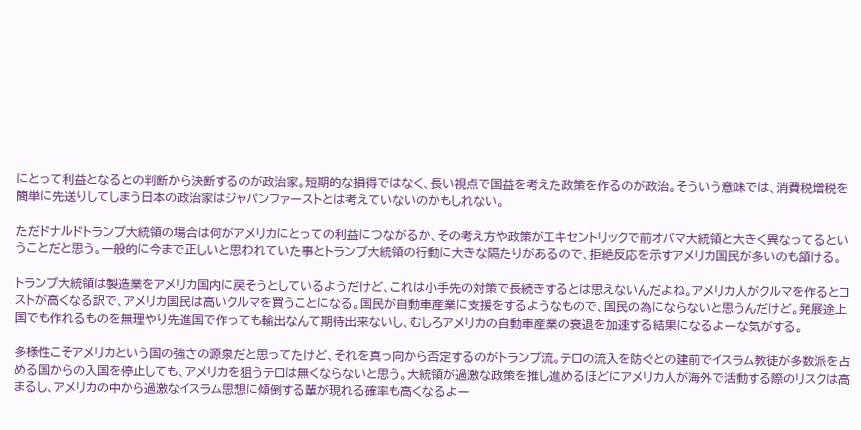にとって利益となるとの判断から決断するのが政治家。短期的な損得ではなく、長い視点で国益を考えた政策を作るのが政治。そういう意味では、消費税増税を簡単に先送りしてしまう日本の政治家はジャパンファーストとは考えていないのかもしれない。

ただドナルドトランプ大統領の場合は何がアメリカにとっての利益につながるか、その考え方や政策がエキセントリックで前オバマ大統領と大きく異なってるということだと思う。一般的に今まで正しいと思われていた事とトランプ大統領の行動に大きな隔たりがあるので、拒絶反応を示すアメリカ国民が多いのも頷ける。

トランプ大統領は製造業をアメリカ国内に戻そうとしているようだけど、これは小手先の対策で長続きするとは思えないんだよね。アメリカ人がクルマを作るとコストが高くなる訳で、アメリカ国民は高いクルマを買うことになる。国民が自動車産業に支援をするようなもので、国民の為にならないと思うんだけど。発展途上国でも作れるものを無理やり先進国で作っても輸出なんて期待出来ないし、むしろアメリカの自動車産業の衰退を加速する結果になるよーな気がする。

多様性こそアメリカという国の強さの源泉だと思ってたけど、それを真っ向から否定するのがトランプ流。テロの流入を防ぐとの建前でイスラム教徒が多数派を占める国からの入国を停止しても、アメリカを狙うテロは無くならないと思う。大統領が過激な政策を推し進めるほどにアメリカ人が海外で活動する際のリスクは高まるし、アメリカの中から過激なイスラム思想に傾倒する輩が現れる確率も高くなるよー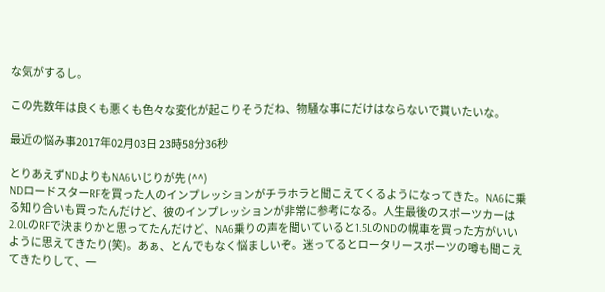な気がするし。

この先数年は良くも悪くも色々な変化が起こりそうだね、物騒な事にだけはならないで貰いたいな。

最近の悩み事2017年02月03日 23時58分36秒

とりあえずNDよりもNA6いじりが先 (^^)
NDロードスターRFを買った人のインプレッションがチラホラと聞こえてくるようになってきた。NA6に乗る知り合いも買ったんだけど、彼のインプレッションが非常に参考になる。人生最後のスポーツカーは2.0LのRFで決まりかと思ってたんだけど、NA6乗りの声を聞いていると1.5LのNDの幌車を買った方がいいように思えてきたり(笑)。あぁ、とんでもなく悩ましいぞ。迷ってるとロータリースポーツの噂も聞こえてきたりして、一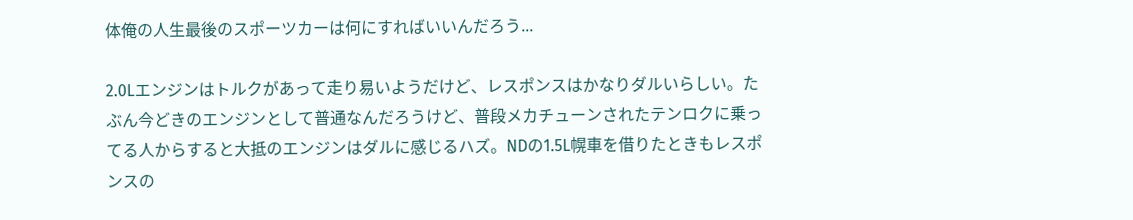体俺の人生最後のスポーツカーは何にすればいいんだろう...

2.0Lエンジンはトルクがあって走り易いようだけど、レスポンスはかなりダルいらしい。たぶん今どきのエンジンとして普通なんだろうけど、普段メカチューンされたテンロクに乗ってる人からすると大抵のエンジンはダルに感じるハズ。NDの1.5L幌車を借りたときもレスポンスの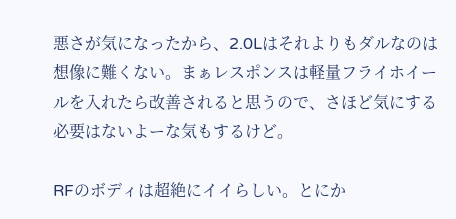悪さが気になったから、2.0Lはそれよりもダルなのは想像に難くない。まぁレスポンスは軽量フライホイールを入れたら改善されると思うので、さほど気にする必要はないよーな気もするけど。

RFのボディは超絶にイイらしい。とにか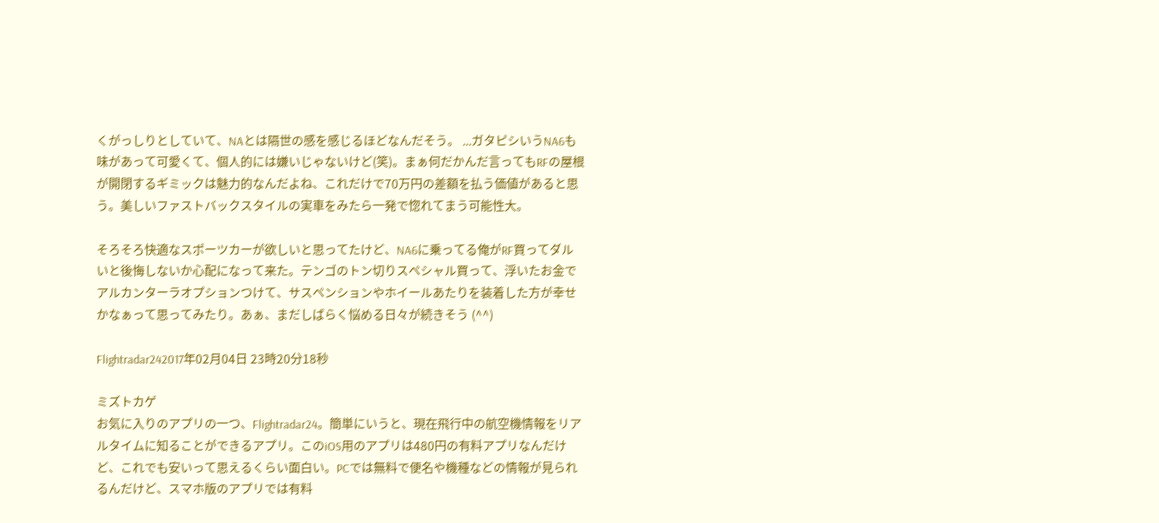くがっしりとしていて、NAとは隔世の感を感じるほどなんだそう。 ...ガタピシいうNA6も味があって可愛くて、個人的には嫌いじゃないけど(笑)。まぁ何だかんだ言ってもRFの屋根が開閉するギミックは魅力的なんだよね、これだけで70万円の差額を払う価値があると思う。美しいファストバックスタイルの実車をみたら一発で惚れてまう可能性大。

そろそろ快適なスポーツカーが欲しいと思ってたけど、NA6に乗ってる俺がRF買ってダルいと後悔しないか心配になって来た。テンゴのトン切りスペシャル買って、浮いたお金でアルカンターラオプションつけて、サスペンションやホイールあたりを装着した方が幸せかなぁって思ってみたり。あぁ、まだしばらく悩める日々が続きそう (^^)

Flightradar242017年02月04日 23時20分18秒

ミズトカゲ
お気に入りのアプリの一つ、Flightradar24。簡単にいうと、現在飛行中の航空機情報をリアルタイムに知ることができるアプリ。このiOS用のアプリは480円の有料アプリなんだけど、これでも安いって思えるくらい面白い。PCでは無料で便名や機種などの情報が見られるんだけど、スマホ版のアプリでは有料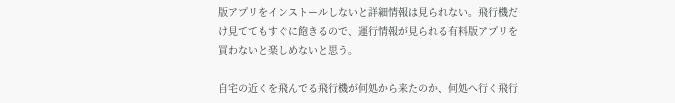版アプリをインストールしないと詳細情報は見られない。飛行機だけ見ててもすぐに飽きるので、運行情報が見られる有料版アプリを買わないと楽しめないと思う。

自宅の近くを飛んでる飛行機が何処から来たのか、何処へ行く飛行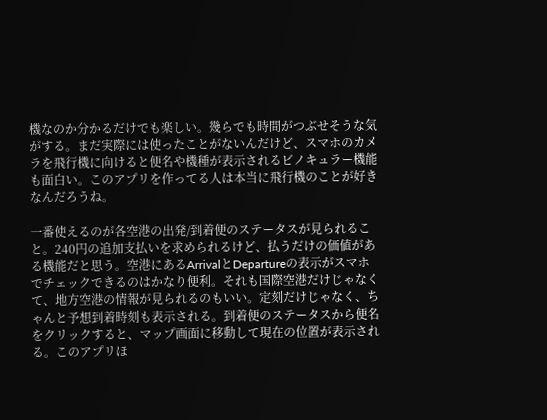機なのか分かるだけでも楽しい。幾らでも時間がつぶせそうな気がする。まだ実際には使ったことがないんだけど、スマホのカメラを飛行機に向けると便名や機種が表示されるビノキュラー機能も面白い。このアプリを作ってる人は本当に飛行機のことが好きなんだろうね。

一番使えるのが各空港の出発/到着便のステータスが見られること。240円の追加支払いを求められるけど、払うだけの価値がある機能だと思う。空港にあるArrivalとDepartureの表示がスマホでチェックできるのはかなり便利。それも国際空港だけじゃなくて、地方空港の情報が見られるのもいい。定刻だけじゃなく、ちゃんと予想到着時刻も表示される。到着便のステータスから便名をクリックすると、マップ画面に移動して現在の位置が表示される。このアプリほ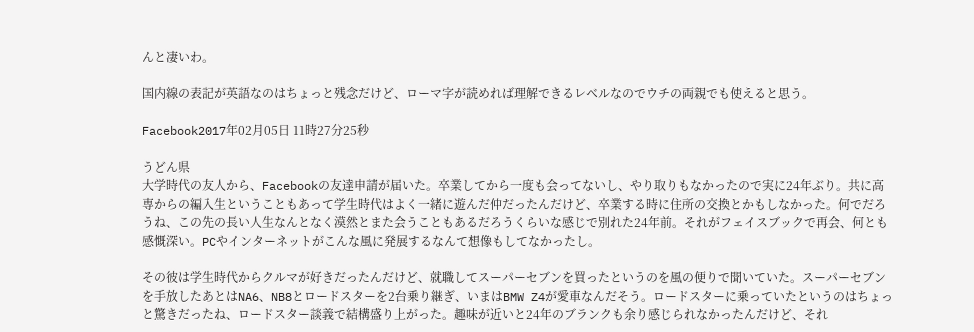んと凄いわ。

国内線の表記が英語なのはちょっと残念だけど、ローマ字が読めれば理解できるレベルなのでウチの両親でも使えると思う。

Facebook2017年02月05日 11時27分25秒

うどん県
大学時代の友人から、Facebookの友達申請が届いた。卒業してから一度も会ってないし、やり取りもなかったので実に24年ぶり。共に高専からの編入生ということもあって学生時代はよく一緒に遊んだ仲だったんだけど、卒業する時に住所の交換とかもしなかった。何でだろうね、この先の長い人生なんとなく漠然とまた会うこともあるだろうくらいな感じで別れた24年前。それがフェイスブックで再会、何とも感慨深い。PCやインターネットがこんな風に発展するなんて想像もしてなかったし。

その彼は学生時代からクルマが好きだったんだけど、就職してスーパーセブンを買ったというのを風の便りで聞いていた。スーパーセブンを手放したあとはNA6、NB8とロードスターを2台乗り継ぎ、いまはBMW Z4が愛車なんだそう。ロードスターに乗っていたというのはちょっと驚きだったね、ロードスター談義で結構盛り上がった。趣味が近いと24年のブランクも余り感じられなかったんだけど、それ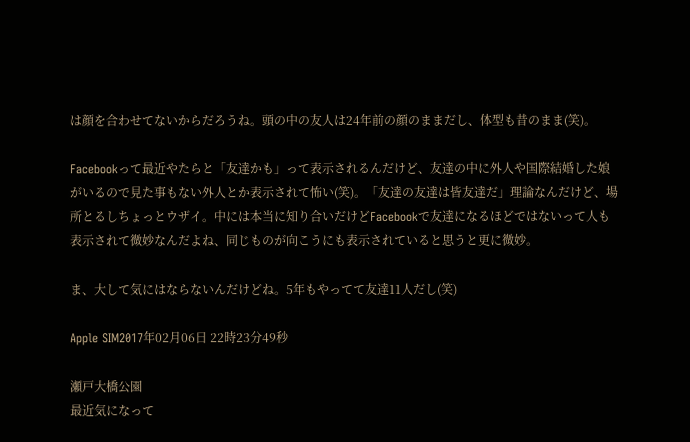は顔を合わせてないからだろうね。頭の中の友人は24年前の顔のままだし、体型も昔のまま(笑)。

Facebookって最近やたらと「友達かも」って表示されるんだけど、友達の中に外人や国際結婚した娘がいるので見た事もない外人とか表示されて怖い(笑)。「友達の友達は皆友達だ」理論なんだけど、場所とるしちょっとウザイ。中には本当に知り合いだけどFacebookで友達になるほどではないって人も表示されて微妙なんだよね、同じものが向こうにも表示されていると思うと更に微妙。

ま、大して気にはならないんだけどね。5年もやってて友達11人だし(笑)

Apple SIM2017年02月06日 22時23分49秒

瀬戸大橋公園
最近気になって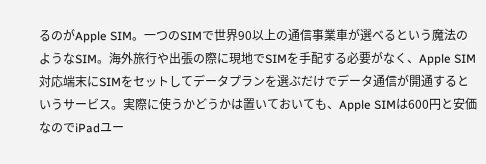るのがApple SIM。一つのSIMで世界90以上の通信事業車が選べるという魔法のようなSIM。海外旅行や出張の際に現地でSIMを手配する必要がなく、Apple SIM対応端末にSIMをセットしてデータプランを選ぶだけでデータ通信が開通するというサービス。実際に使うかどうかは置いておいても、Apple SIMは600円と安価なのでiPadユー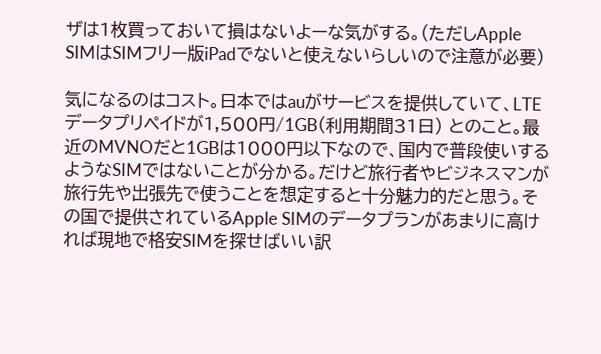ザは1枚買っておいて損はないよーな気がする。(ただしApple SIMはSIMフリー版iPadでないと使えないらしいので注意が必要)

気になるのはコスト。日本ではauがサービスを提供していて、LTEデータプリペイドが1,500円/1GB(利用期間31日) とのこと。最近のMVNOだと1GBは1000円以下なので、国内で普段使いするようなSIMではないことが分かる。だけど旅行者やビジネスマンが旅行先や出張先で使うことを想定すると十分魅力的だと思う。その国で提供されているApple SIMのデータプランがあまりに高ければ現地で格安SIMを探せばいい訳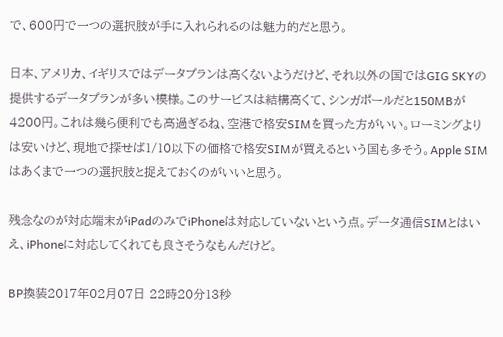で、600円で一つの選択肢が手に入れられるのは魅力的だと思う。

日本、アメリカ、イギリスではデータプランは高くないようだけど、それ以外の国ではGIG SKYの提供するデータプランが多い模様。このサービスは結構高くて、シンガポールだと150MBが4200円。これは幾ら便利でも高過ぎるね、空港で格安SIMを買った方がいい。ローミングよりは安いけど、現地で探せば1/10以下の価格で格安SIMが買えるという国も多そう。Apple SIMはあくまで一つの選択肢と捉えておくのがいいと思う。

残念なのが対応端末がiPadのみでiPhoneは対応していないという点。データ通信SIMとはいえ、iPhoneに対応してくれても良さそうなもんだけど。

BP換装2017年02月07日 22時20分13秒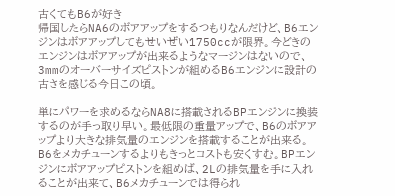古くてもB6が好き
帰国したらNA6のボアアップをするつもりなんだけど、B6エンジンはボアアップしてもせいぜい1750ccが限界。今どきのエンジンはボアアップが出来るようなマージンはないので、3mmのオーバーサイズピストンが組めるB6エンジンに設計の古さを感じる今日この頃。

単にパワーを求めるならNA8に搭載されるBPエンジンに換装するのが手っ取り早い。最低限の重量アップで、B6のボアアップより大きな排気量のエンジンを搭載することが出来る。B6をメカチューンするよりもきっとコストも安くすむ。BPエンジンにボアアップピストンを組めば、2Lの排気量を手に入れることが出来て、B6メカチューンでは得られ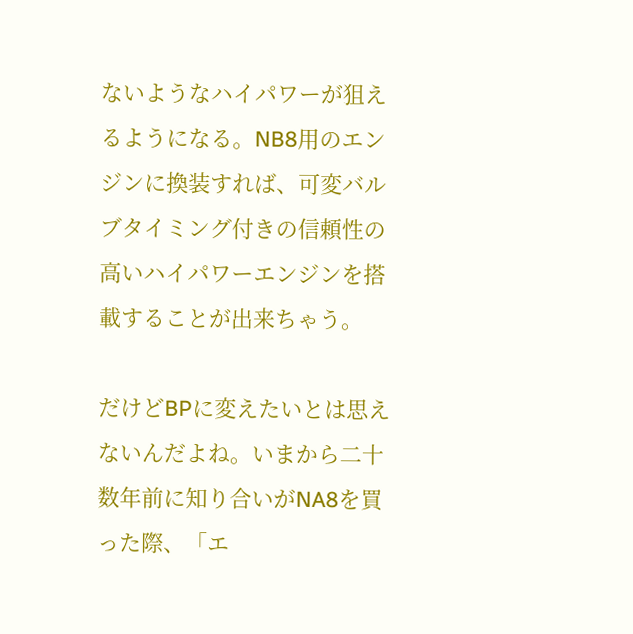ないようなハイパワーが狙えるようになる。NB8用のエンジンに換装すれば、可変バルブタイミング付きの信頼性の高いハイパワーエンジンを搭載することが出来ちゃう。

だけどBPに変えたいとは思えないんだよね。いまから二十数年前に知り合いがNA8を買った際、「エ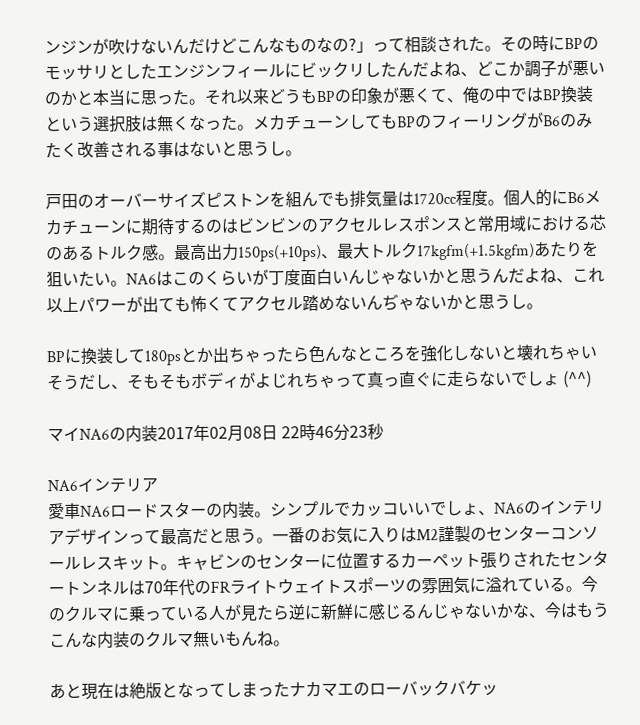ンジンが吹けないんだけどこんなものなの?」って相談された。その時にBPのモッサリとしたエンジンフィールにビックリしたんだよね、どこか調子が悪いのかと本当に思った。それ以来どうもBPの印象が悪くて、俺の中ではBP換装という選択肢は無くなった。メカチューンしてもBPのフィーリングがB6のみたく改善される事はないと思うし。

戸田のオーバーサイズピストンを組んでも排気量は1720cc程度。個人的にB6メカチューンに期待するのはビンビンのアクセルレスポンスと常用域における芯のあるトルク感。最高出力150ps(+10ps)、最大トルク17kgfm(+1.5kgfm)あたりを狙いたい。NA6はこのくらいが丁度面白いんじゃないかと思うんだよね、これ以上パワーが出ても怖くてアクセル踏めないんぢゃないかと思うし。

BPに換装して180psとか出ちゃったら色んなところを強化しないと壊れちゃいそうだし、そもそもボディがよじれちゃって真っ直ぐに走らないでしょ (^^)

マイNA6の内装2017年02月08日 22時46分23秒

NA6インテリア
愛車NA6ロードスターの内装。シンプルでカッコいいでしょ、NA6のインテリアデザインって最高だと思う。一番のお気に入りはM2謹製のセンターコンソールレスキット。キャビンのセンターに位置するカーペット張りされたセンタートンネルは70年代のFRライトウェイトスポーツの雰囲気に溢れている。今のクルマに乗っている人が見たら逆に新鮮に感じるんじゃないかな、今はもうこんな内装のクルマ無いもんね。

あと現在は絶版となってしまったナカマエのローバックバケッ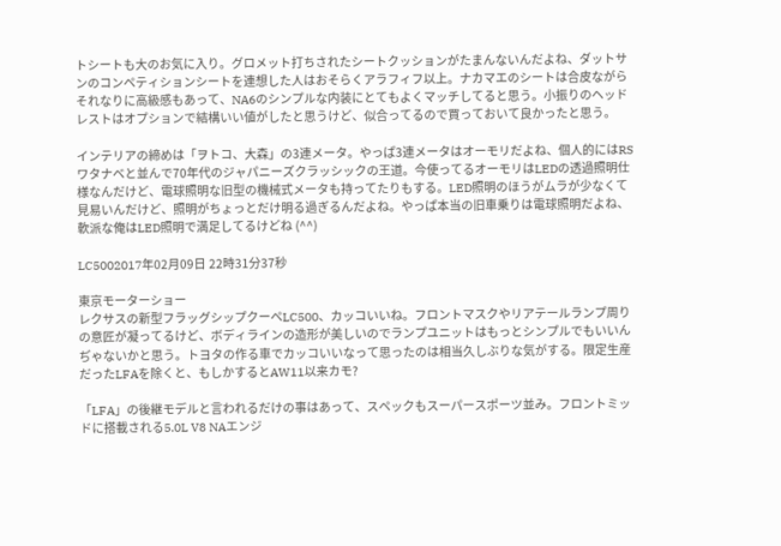トシートも大のお気に入り。グロメット打ちされたシートクッションがたまんないんだよね、ダットサンのコンペティションシートを連想した人はおそらくアラフィフ以上。ナカマエのシートは合皮ながらそれなりに高級感もあって、NA6のシンプルな内装にとてもよくマッチしてると思う。小振りのヘッドレストはオプションで結構いい値がしたと思うけど、似合ってるので買っておいて良かったと思う。

インテリアの締めは「ヲトコ、大森」の3連メータ。やっぱ3連メータはオーモリだよね、個人的にはRSワタナベと並んで70年代のジャパニーズクラッシックの王道。今使ってるオーモリはLEDの透過照明仕様なんだけど、電球照明な旧型の機械式メータも持ってたりもする。LED照明のほうがムラが少なくて見易いんだけど、照明がちょっとだけ明る過ぎるんだよね。やっぱ本当の旧車乗りは電球照明だよね、軟派な俺はLED照明で満足してるけどね (^^)

LC5002017年02月09日 22時31分37秒

東京モーターショー
レクサスの新型フラッグシップクーペLC500、カッコいいね。フロントマスクやリアテールランプ周りの意匠が凝ってるけど、ボディラインの造形が美しいのでランプユニットはもっとシンプルでもいいんぢゃないかと思う。トヨタの作る車でカッコいいなって思ったのは相当久しぶりな気がする。限定生産だったLFAを除くと、もしかするとAW11以来カモ?

「LFA」の後継モデルと言われるだけの事はあって、スペックもスーパースポーツ並み。フロントミッドに搭載される5.0L V8 NAエンジ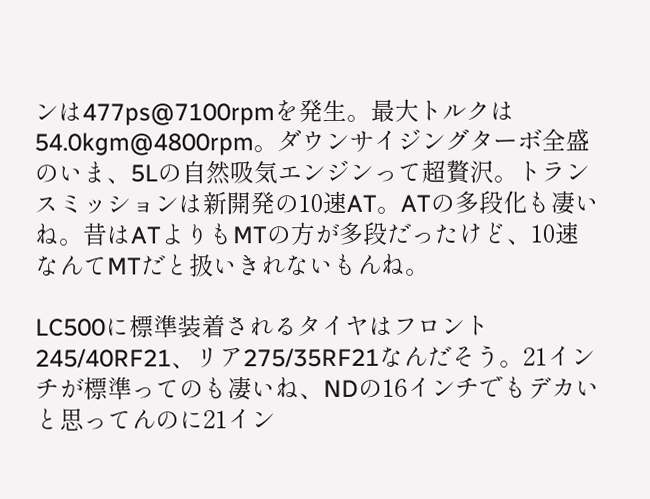ンは477ps@7100rpmを発生。最大トルクは54.0kgm@4800rpm。ダウンサイジングターボ全盛のいま、5Lの自然吸気エンジンって超贅沢。トランスミッションは新開発の10速AT。ATの多段化も凄いね。昔はATよりもMTの方が多段だったけど、10速なんてMTだと扱いきれないもんね。

LC500に標準装着されるタイヤはフロント245/40RF21、リア275/35RF21なんだそう。21インチが標準ってのも凄いね、NDの16インチでもデカいと思ってんのに21イン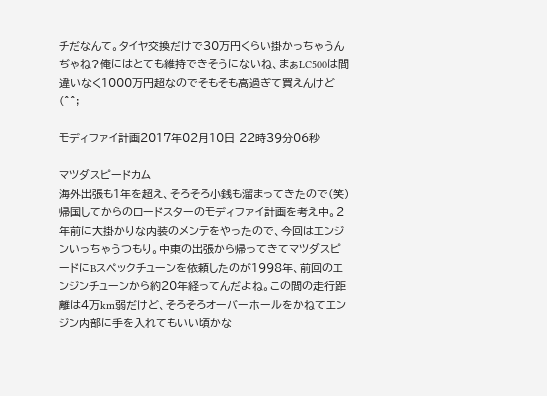チだなんて。タイヤ交換だけで30万円くらい掛かっちゃうんぢゃね?俺にはとても維持できそうにないね、まぁLC500は間違いなく1000万円超なのでそもそも高過ぎて買えんけど (^^;

モディファイ計画2017年02月10日 22時39分06秒

マツダスピードカム
海外出張も1年を超え、そろそろ小銭も溜まってきたので(笑)帰国してからのロードスターのモディファイ計画を考え中。2年前に大掛かりな内装のメンテをやったので、今回はエンジンいっちゃうつもり。中東の出張から帰ってきてマツダスピードにBスペックチューンを依頼したのが1998年、前回のエンジンチューンから約20年経ってんだよね。この間の走行距離は4万km弱だけど、そろそろオーバーホールをかねてエンジン内部に手を入れてもいい頃かな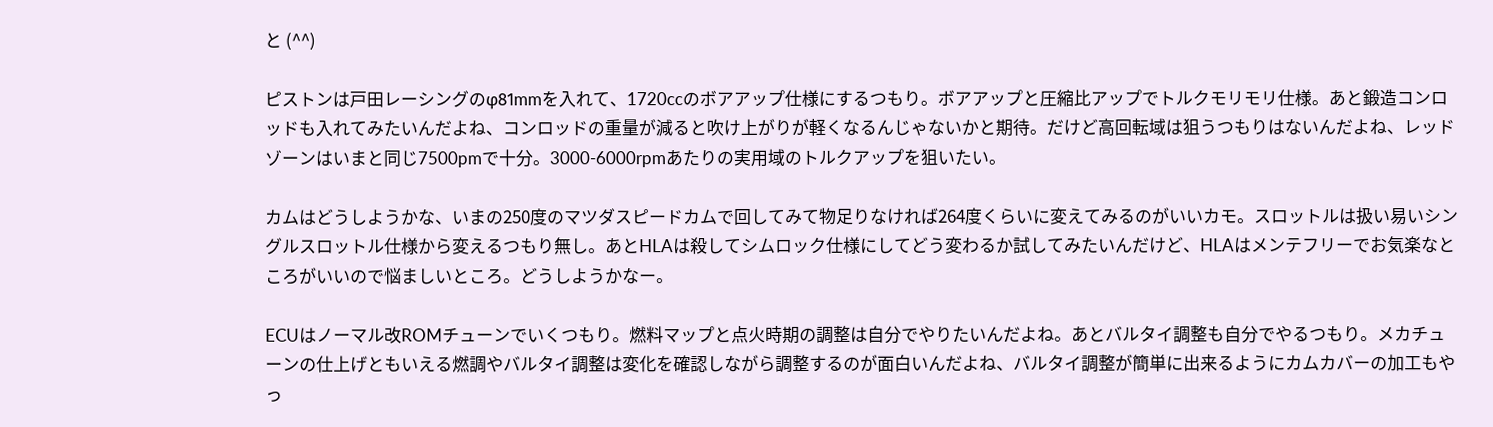と (^^)

ピストンは戸田レーシングのφ81mmを入れて、1720ccのボアアップ仕様にするつもり。ボアアップと圧縮比アップでトルクモリモリ仕様。あと鍛造コンロッドも入れてみたいんだよね、コンロッドの重量が減ると吹け上がりが軽くなるんじゃないかと期待。だけど高回転域は狙うつもりはないんだよね、レッドゾーンはいまと同じ7500pmで十分。3000-6000rpmあたりの実用域のトルクアップを狙いたい。

カムはどうしようかな、いまの250度のマツダスピードカムで回してみて物足りなければ264度くらいに変えてみるのがいいカモ。スロットルは扱い易いシングルスロットル仕様から変えるつもり無し。あとHLAは殺してシムロック仕様にしてどう変わるか試してみたいんだけど、HLAはメンテフリーでお気楽なところがいいので悩ましいところ。どうしようかなー。

ECUはノーマル改ROMチューンでいくつもり。燃料マップと点火時期の調整は自分でやりたいんだよね。あとバルタイ調整も自分でやるつもり。メカチューンの仕上げともいえる燃調やバルタイ調整は変化を確認しながら調整するのが面白いんだよね、バルタイ調整が簡単に出来るようにカムカバーの加工もやっ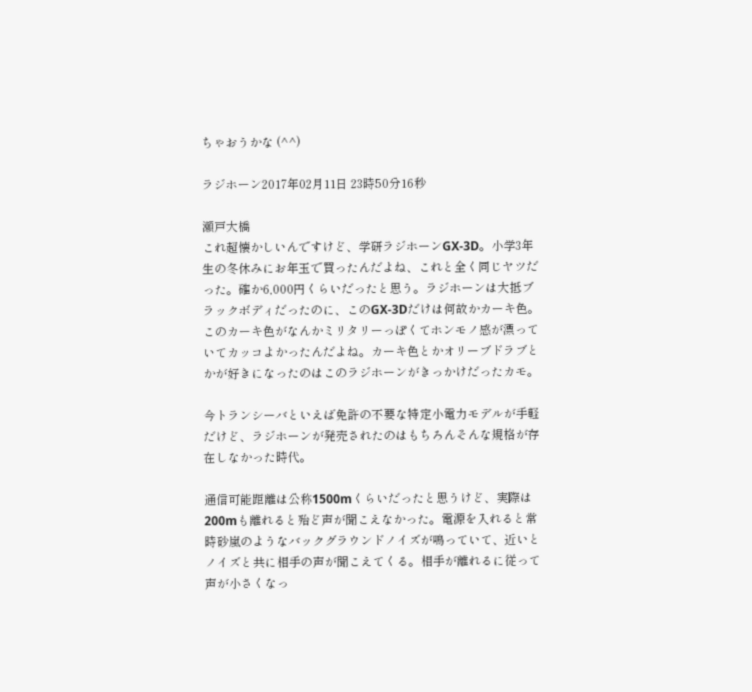ちゃおうかな (^^)

ラジホーン2017年02月11日 23時50分16秒

瀬戸大橋
これ超懐かしいんですけど、学研ラジホーンGX-3D。小学3年生の冬休みにお年玉で買ったんだよね、これと全く同じヤツだった。確か6,000円くらいだったと思う。ラジホーンは大抵ブラックボディだったのに、このGX-3Dだけは何故かカーキ色。このカーキ色がなんかミリタリーっぽくてホンモノ感が漂っていてカッコよかったんだよね。カーキ色とかオリーブドラブとかが好きになったのはこのラジホーンがきっかけだったカモ。

今トランシーバといえば免許の不要な特定小電力モデルが手軽だけど、ラジホーンが発売されたのはもちろんそんな規格が存在しなかった時代。

通信可能距離は公称1500mくらいだったと思うけど、実際は200mも離れると殆ど声が聞こえなかった。電源を入れると常時砂嵐のようなバックグラウンドノイズが鳴っていて、近いとノイズと共に相手の声が聞こえてくる。相手が離れるに従って声が小さくなっ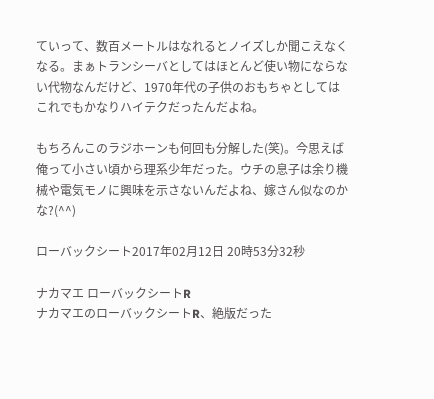ていって、数百メートルはなれるとノイズしか聞こえなくなる。まぁトランシーバとしてはほとんど使い物にならない代物なんだけど、1970年代の子供のおもちゃとしてはこれでもかなりハイテクだったんだよね。

もちろんこのラジホーンも何回も分解した(笑)。今思えば俺って小さい頃から理系少年だった。ウチの息子は余り機械や電気モノに興味を示さないんだよね、嫁さん似なのかな?(^^)

ローバックシート2017年02月12日 20時53分32秒

ナカマエ ローバックシートR
ナカマエのローバックシートR、絶版だった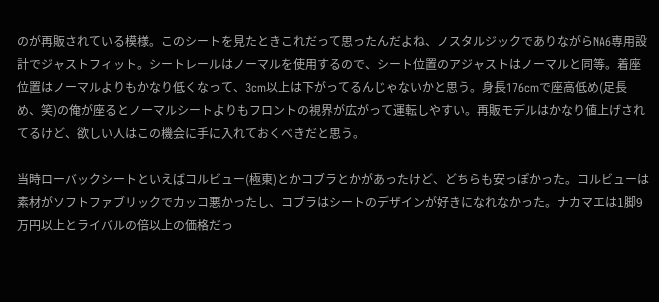のが再販されている模様。このシートを見たときこれだって思ったんだよね、ノスタルジックでありながらNA6専用設計でジャストフィット。シートレールはノーマルを使用するので、シート位置のアジャストはノーマルと同等。着座位置はノーマルよりもかなり低くなって、3cm以上は下がってるんじゃないかと思う。身長176cmで座高低め(足長め、笑)の俺が座るとノーマルシートよりもフロントの視界が広がって運転しやすい。再販モデルはかなり値上げされてるけど、欲しい人はこの機会に手に入れておくべきだと思う。

当時ローバックシートといえばコルビュー(極東)とかコブラとかがあったけど、どちらも安っぽかった。コルビューは素材がソフトファブリックでカッコ悪かったし、コブラはシートのデザインが好きになれなかった。ナカマエは1脚9万円以上とライバルの倍以上の価格だっ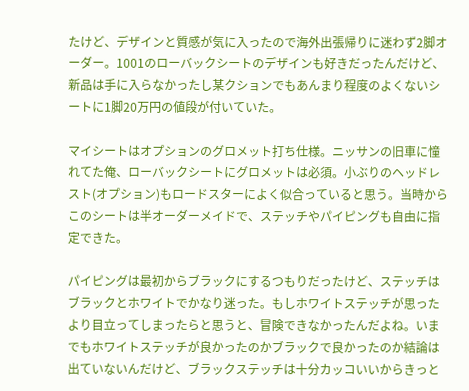たけど、デザインと質感が気に入ったので海外出張帰りに迷わず2脚オーダー。1001のローバックシートのデザインも好きだったんだけど、新品は手に入らなかったし某クションでもあんまり程度のよくないシートに1脚20万円の値段が付いていた。

マイシートはオプションのグロメット打ち仕様。ニッサンの旧車に憧れてた俺、ローバックシートにグロメットは必須。小ぶりのヘッドレスト(オプション)もロードスターによく似合っていると思う。当時からこのシートは半オーダーメイドで、ステッチやパイピングも自由に指定できた。

パイピングは最初からブラックにするつもりだったけど、ステッチはブラックとホワイトでかなり迷った。もしホワイトステッチが思ったより目立ってしまったらと思うと、冒険できなかったんだよね。いまでもホワイトステッチが良かったのかブラックで良かったのか結論は出ていないんだけど、ブラックステッチは十分カッコいいからきっと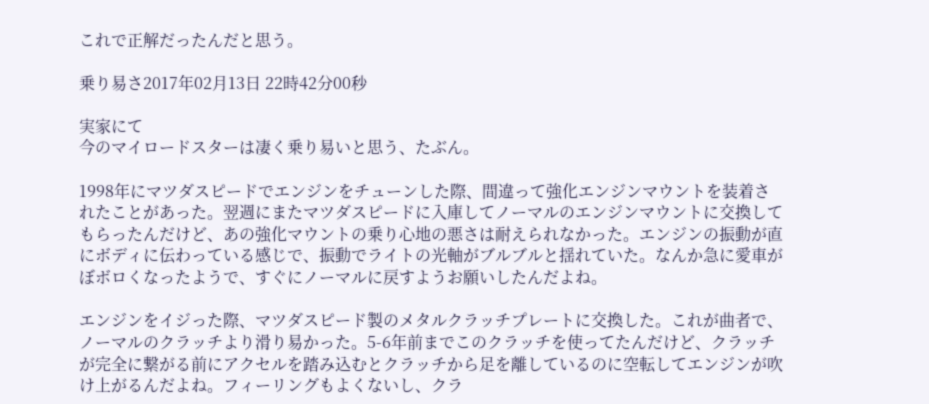これで正解だったんだと思う。

乗り易さ2017年02月13日 22時42分00秒

実家にて
今のマイロードスターは凄く乗り易いと思う、たぶん。

1998年にマツダスピードでエンジンをチューンした際、間違って強化エンジンマウントを装着されたことがあった。翌週にまたマツダスピードに入庫してノーマルのエンジンマウントに交換してもらったんだけど、あの強化マウントの乗り心地の悪さは耐えられなかった。エンジンの振動が直にボディに伝わっている感じで、振動でライトの光軸がブルブルと揺れていた。なんか急に愛車がぼボロくなったようで、すぐにノーマルに戻すようお願いしたんだよね。

エンジンをイジった際、マツダスピード製のメタルクラッチプレートに交換した。これが曲者で、ノーマルのクラッチより滑り易かった。5-6年前までこのクラッチを使ってたんだけど、クラッチが完全に繋がる前にアクセルを踏み込むとクラッチから足を離しているのに空転してエンジンが吹け上がるんだよね。フィーリングもよくないし、クラ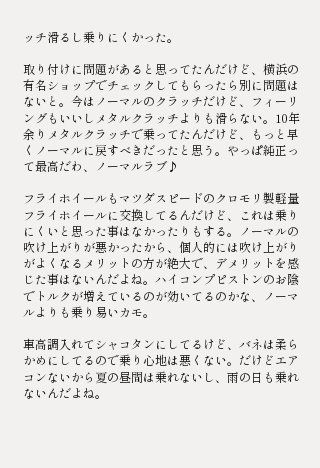ッチ滑るし乗りにくかった。

取り付けに問題があると思ってたんだけど、横浜の有名ショップでチェックしてもらったら別に問題はないと。今はノーマルのクラッチだけど、フィーリングもいいしメタルクラッチよりも滑らない。10年余りメタルクラッチで乗ってたんだけど、もっと早くノーマルに戻すべきだったと思う。やっぱ純正って最高だわ、ノーマルラブ♪

フライホイールもマツダスピードのクロモリ製軽量フライホイールに交換してるんだけど、これは乗りにくいと思った事はなかったりもする。ノーマルの吹け上がりが悪かったから、個人的には吹け上がりがよくなるメリットの方が絶大で、デメリットを感じた事はないんだよね。ハイコンプピストンのお陰でトルクが増えているのが効いてるのかな、ノーマルよりも乗り易いカモ。

車高調入れてシャコタンにしてるけど、バネは柔らかめにしてるので乗り心地は悪くない。だけどエアコンないから夏の昼間は乗れないし、雨の日も乗れないんだよね。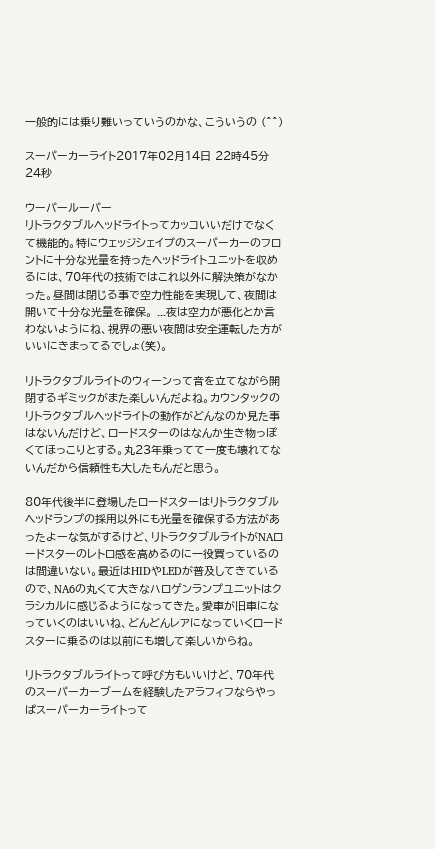一般的には乗り難いっていうのかな、こういうの (^^)

スーパーカーライト2017年02月14日 22時45分24秒

ウーパールーパー
リトラクタブルヘッドライトってカッコいいだけでなくて機能的。特にウェッジシェイプのスーパーカーのフロントに十分な光量を持ったヘッドライトユニットを収めるには、70年代の技術ではこれ以外に解決策がなかった。昼間は閉じる事で空力性能を実現して、夜間は開いて十分な光量を確保。 ...夜は空力が悪化とか言わないようにね、視界の悪い夜間は安全運転した方がいいにきまってるでしょ(笑)。

リトラクタブルライトのウィーンって音を立てながら開閉するギミックがまた楽しいんだよね。カウンタックのリトラクタブルヘッドライトの動作がどんなのか見た事はないんだけど、ロードスターのはなんか生き物っぽくてほっこりとする。丸23年乗ってて一度も壊れてないんだから信頼性も大したもんだと思う。

80年代後半に登場したロードスターはリトラクタブルヘッドランプの採用以外にも光量を確保する方法があったよーな気がするけど、リトラクタブルライトがNAロードスターのレトロ感を高めるのに一役買っているのは間違いない。最近はHIDやLEDが普及してきているので、NA6の丸くて大きなハロゲンランプユニットはクラシカルに感じるようになってきた。愛車が旧車になっていくのはいいね、どんどんレアになっていくロードスターに乗るのは以前にも増して楽しいからね。

リトラクタブルライトって呼び方もいいけど、70年代のスーパーカーブームを経験したアラフィフならやっぱスーパーカーライトって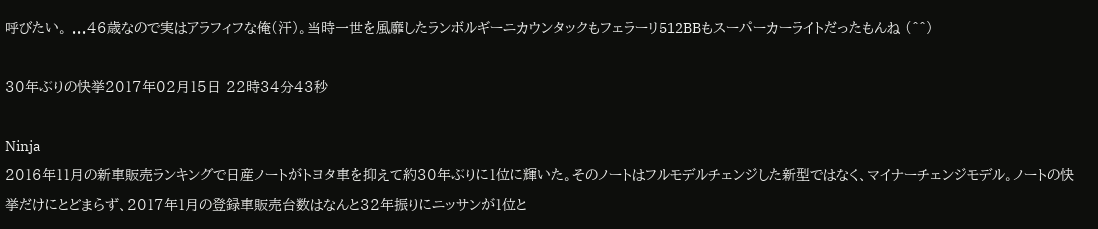呼びたい。 ...46歳なので実はアラフィフな俺(汗)。当時一世を風靡したランボルギーニカウンタックもフェラーリ512BBもスーパーカーライトだったもんね (^^)

30年ぶりの快挙2017年02月15日 22時34分43秒

Ninja
2016年11月の新車販売ランキングで日産ノートがトヨタ車を抑えて約30年ぶりに1位に輝いた。そのノートはフルモデルチェンジした新型ではなく、マイナーチェンジモデル。ノートの快挙だけにとどまらず、2017年1月の登録車販売台数はなんと32年振りにニッサンが1位と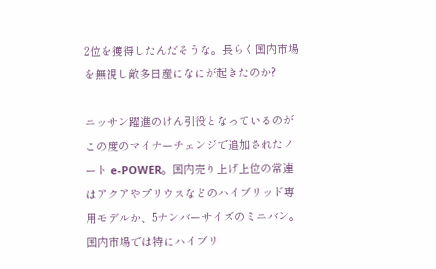2位を獲得したんだそうな。長らく国内市場を無視し敵多日産になにが起きたのか?

ニッサン躍進のけん引役となっているのがこの度のマイナーチェンジで追加されたノート e-POWER。国内売り上げ上位の常連はアクアやプリウスなどのハイブリッド専用モデルか、5ナンバーサイズのミニバン。国内市場では特にハイブリ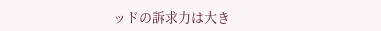ッドの訴求力は大き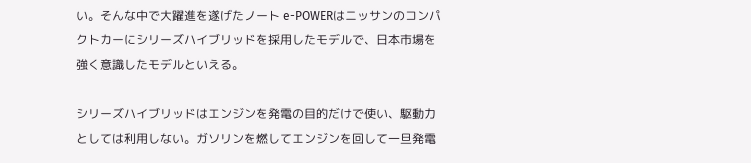い。そんな中で大躍進を遂げたノート e-POWERはニッサンのコンパクトカーにシリーズハイブリッドを採用したモデルで、日本市場を強く意識したモデルといえる。

シリーズハイブリッドはエンジンを発電の目的だけで使い、駆動力としては利用しない。ガソリンを燃してエンジンを回して一旦発電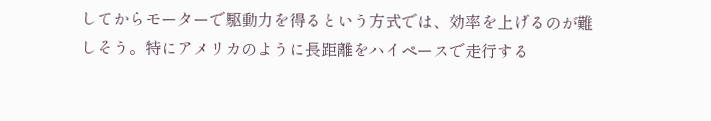してからモーターで駆動力を得るという方式では、効率を上げるのが難しそう。特にアメリカのように長距離をハイペースで走行する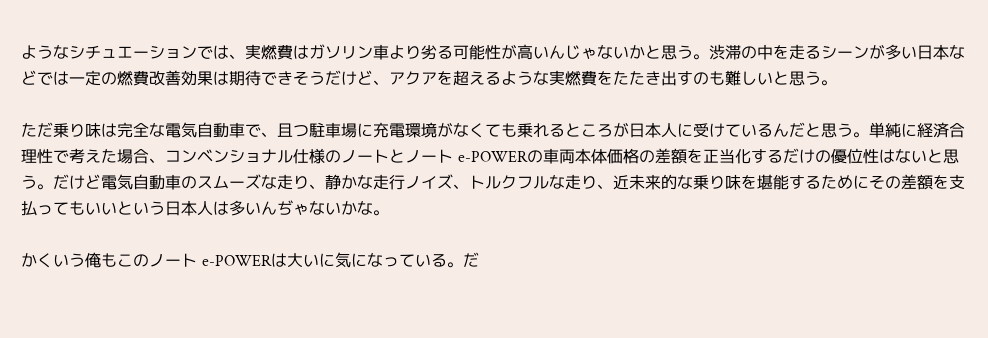ようなシチュエーションでは、実燃費はガソリン車より劣る可能性が高いんじゃないかと思う。渋滞の中を走るシーンが多い日本などでは一定の燃費改善効果は期待できそうだけど、アクアを超えるような実燃費をたたき出すのも難しいと思う。

ただ乗り味は完全な電気自動車で、且つ駐車場に充電環境がなくても乗れるところが日本人に受けているんだと思う。単純に経済合理性で考えた場合、コンベンショナル仕様のノートとノート e-POWERの車両本体価格の差額を正当化するだけの優位性はないと思う。だけど電気自動車のスムーズな走り、静かな走行ノイズ、トルクフルな走り、近未来的な乗り味を堪能するためにその差額を支払ってもいいという日本人は多いんぢゃないかな。

かくいう俺もこのノート e-POWERは大いに気になっている。だ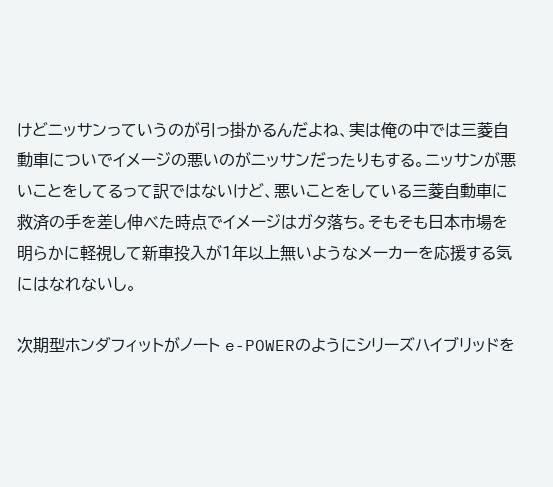けどニッサンっていうのが引っ掛かるんだよね、実は俺の中では三菱自動車についでイメージの悪いのがニッサンだったりもする。ニッサンが悪いことをしてるって訳ではないけど、悪いことをしている三菱自動車に救済の手を差し伸べた時点でイメージはガタ落ち。そもそも日本市場を明らかに軽視して新車投入が1年以上無いようなメーカーを応援する気にはなれないし。

次期型ホンダフィットがノート e-POWERのようにシリーズハイブリッドを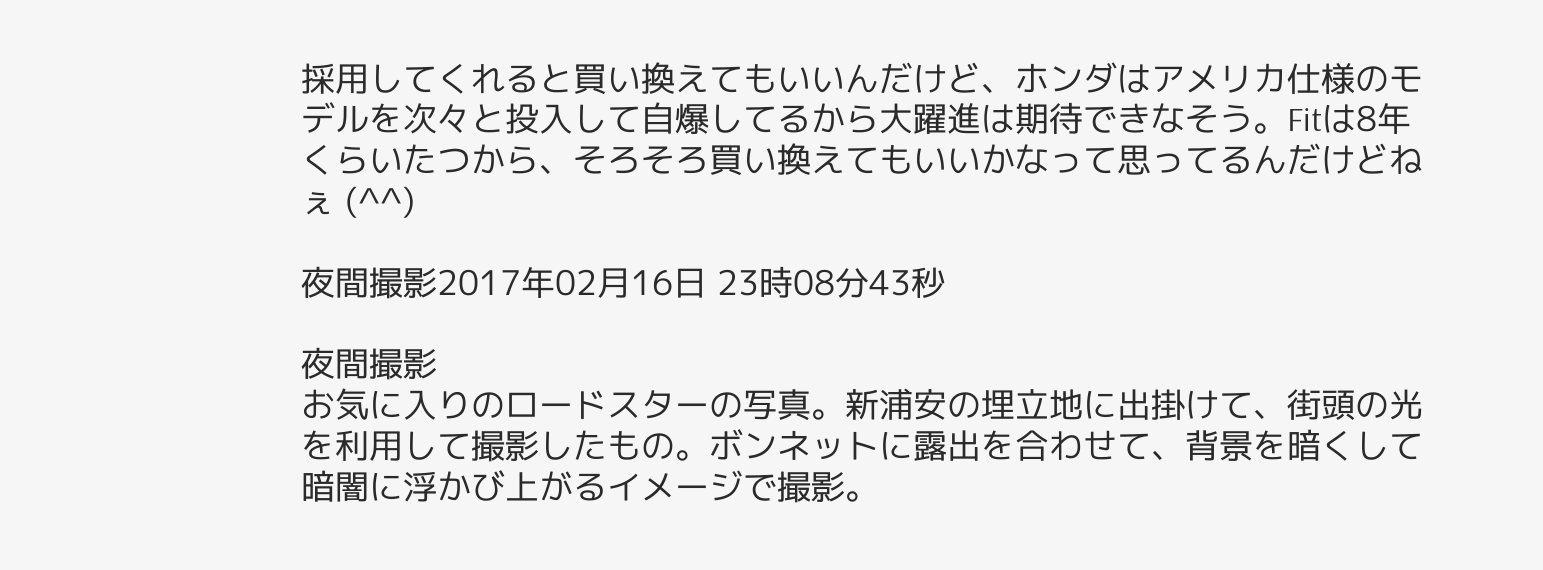採用してくれると買い換えてもいいんだけど、ホンダはアメリカ仕様のモデルを次々と投入して自爆してるから大躍進は期待できなそう。Fitは8年くらいたつから、そろそろ買い換えてもいいかなって思ってるんだけどねぇ (^^)

夜間撮影2017年02月16日 23時08分43秒

夜間撮影
お気に入りのロードスターの写真。新浦安の埋立地に出掛けて、街頭の光を利用して撮影したもの。ボンネットに露出を合わせて、背景を暗くして暗闇に浮かび上がるイメージで撮影。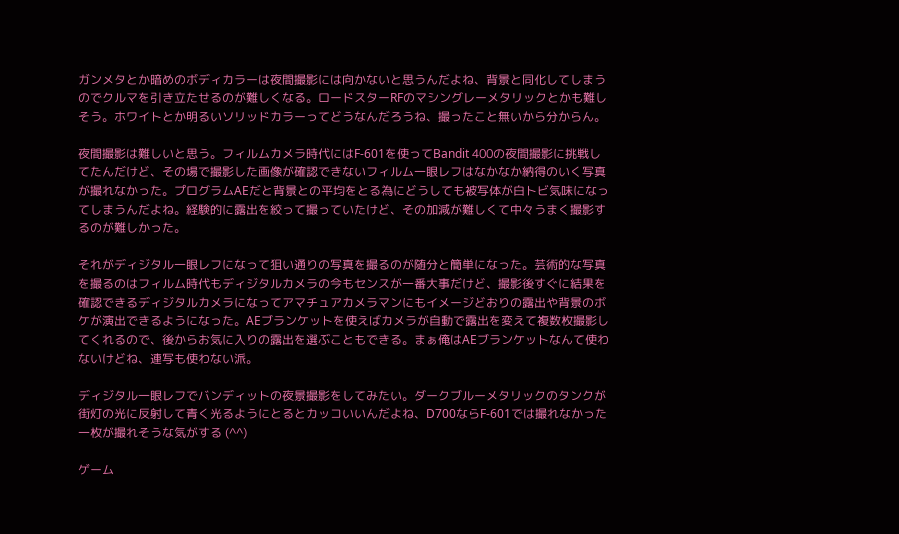ガンメタとか暗めのボディカラーは夜間撮影には向かないと思うんだよね、背景と同化してしまうのでクルマを引き立たせるのが難しくなる。ロードスターRFのマシングレーメタリックとかも難しそう。ホワイトとか明るいソリッドカラーってどうなんだろうね、撮ったこと無いから分からん。

夜間撮影は難しいと思う。フィルムカメラ時代にはF-601を使ってBandit 400の夜間撮影に挑戦してたんだけど、その場で撮影した画像が確認できないフィルム一眼レフはなかなか納得のいく写真が撮れなかった。プログラムAEだと背景との平均をとる為にどうしても被写体が白トビ気味になってしまうんだよね。経験的に露出を絞って撮っていたけど、その加減が難しくて中々うまく撮影するのが難しかった。

それがディジタル一眼レフになって狙い通りの写真を撮るのが随分と簡単になった。芸術的な写真を撮るのはフィルム時代もディジタルカメラの今もセンスが一番大事だけど、撮影後すぐに結果を確認できるディジタルカメラになってアマチュアカメラマンにもイメージどおりの露出や背景のボケが演出できるようになった。AEブランケットを使えばカメラが自動で露出を変えて複数枚撮影してくれるので、後からお気に入りの露出を選ぶこともできる。まぁ俺はAEブランケットなんて使わないけどね、連写も使わない派。

ディジタル一眼レフでバンディットの夜景撮影をしてみたい。ダークブルーメタリックのタンクが街灯の光に反射して青く光るようにとるとカッコいいんだよね、D700ならF-601では撮れなかった一枚が撮れそうな気がする (^^)

ゲーム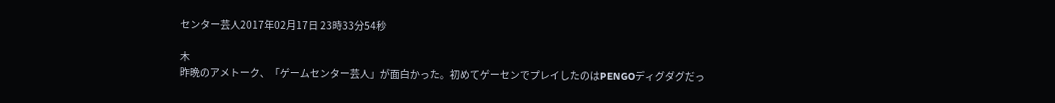センター芸人2017年02月17日 23時33分54秒

木
昨晩のアメトーク、「ゲームセンター芸人」が面白かった。初めてゲーセンでプレイしたのはPENGOディグダグだっ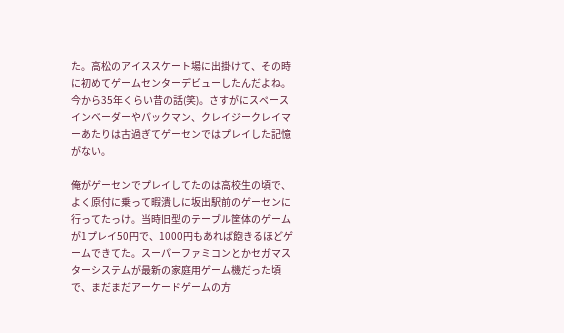た。高松のアイススケート場に出掛けて、その時に初めてゲームセンターデビューしたんだよね。今から35年くらい昔の話(笑)。さすがにスペースインベーダーやパックマン、クレイジークレイマーあたりは古過ぎてゲーセンではプレイした記憶がない。

俺がゲーセンでプレイしてたのは高校生の頃で、よく原付に乗って暇潰しに坂出駅前のゲーセンに行ってたっけ。当時旧型のテーブル筐体のゲームが1プレイ50円で、1000円もあれば飽きるほどゲームできてた。スーパーファミコンとかセガマスターシステムが最新の家庭用ゲーム機だった頃で、まだまだアーケードゲームの方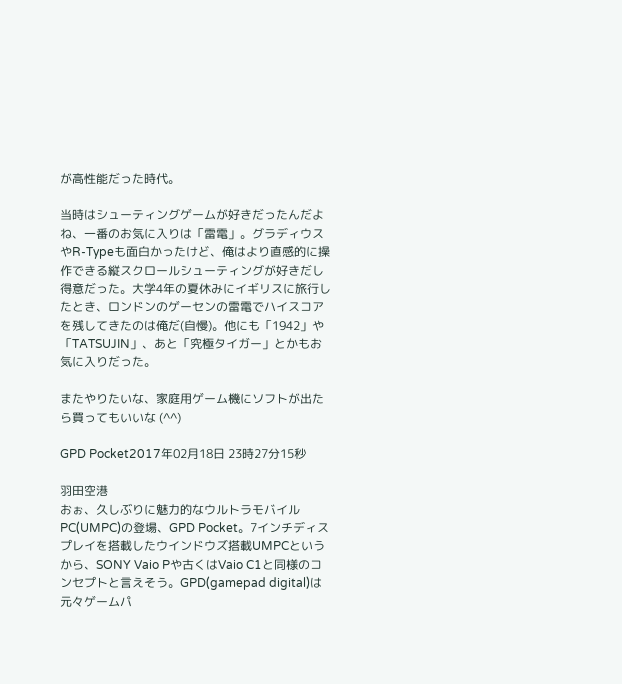が高性能だった時代。

当時はシューティングゲームが好きだったんだよね、一番のお気に入りは「雷電」。グラディウスやR-Typeも面白かったけど、俺はより直感的に操作できる縦スクロールシューティングが好きだし得意だった。大学4年の夏休みにイギリスに旅行したとき、ロンドンのゲーセンの雷電でハイスコアを残してきたのは俺だ(自慢)。他にも「1942」や「TATSUJIN」、あと「究極タイガー」とかもお気に入りだった。

またやりたいな、家庭用ゲーム機にソフトが出たら買ってもいいな (^^)

GPD Pocket2017年02月18日 23時27分15秒

羽田空港
おぉ、久しぶりに魅力的なウルトラモバイルPC(UMPC)の登場、GPD Pocket。7インチディスプレイを搭載したウインドウズ搭載UMPCというから、SONY Vaio Pや古くはVaio C1と同様のコンセプトと言えそう。GPD(gamepad digital)は元々ゲームパ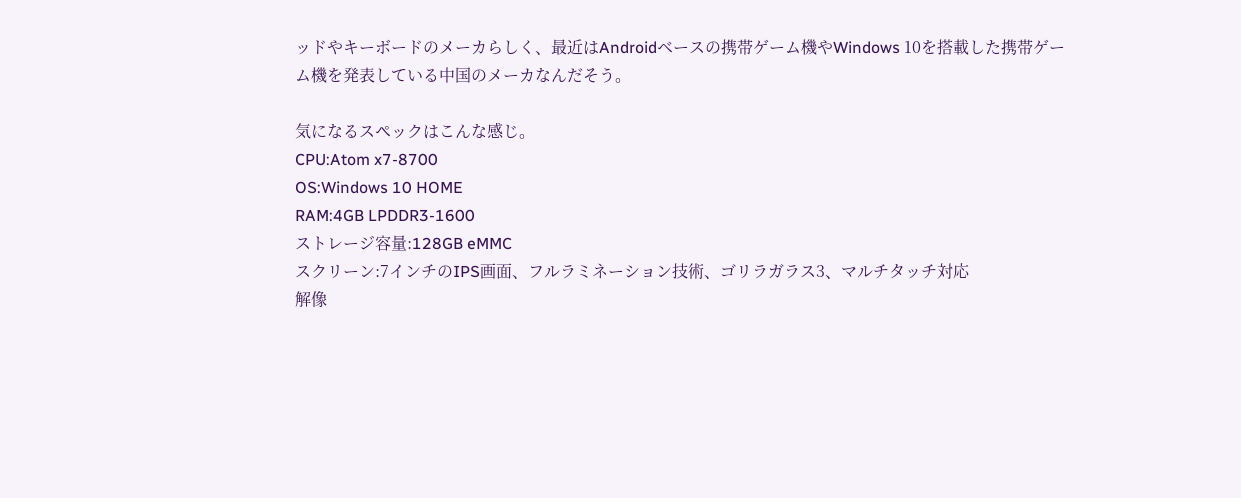ッドやキーボードのメーカらしく、最近はAndroidベースの携帯ゲーム機やWindows 10を搭載した携帯ゲーム機を発表している中国のメーカなんだそう。

気になるスペックはこんな感じ。
CPU:Atom x7-8700
OS:Windows 10 HOME
RAM:4GB LPDDR3-1600
ストレージ容量:128GB eMMC
スクリーン:7インチのIPS画面、フルラミネーション技術、ゴリラガラス3、マルチタッチ対応
解像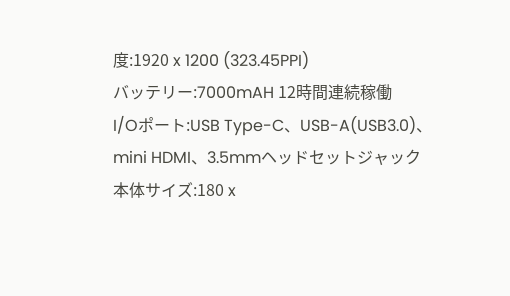度:1920 x 1200 (323.45PPI)
バッテリー:7000mAH 12時間連続稼働
I/Oポート:USB Type-C、USB-A(USB3.0)、mini HDMI、3.5mmヘッドセットジャック
本体サイズ:180 x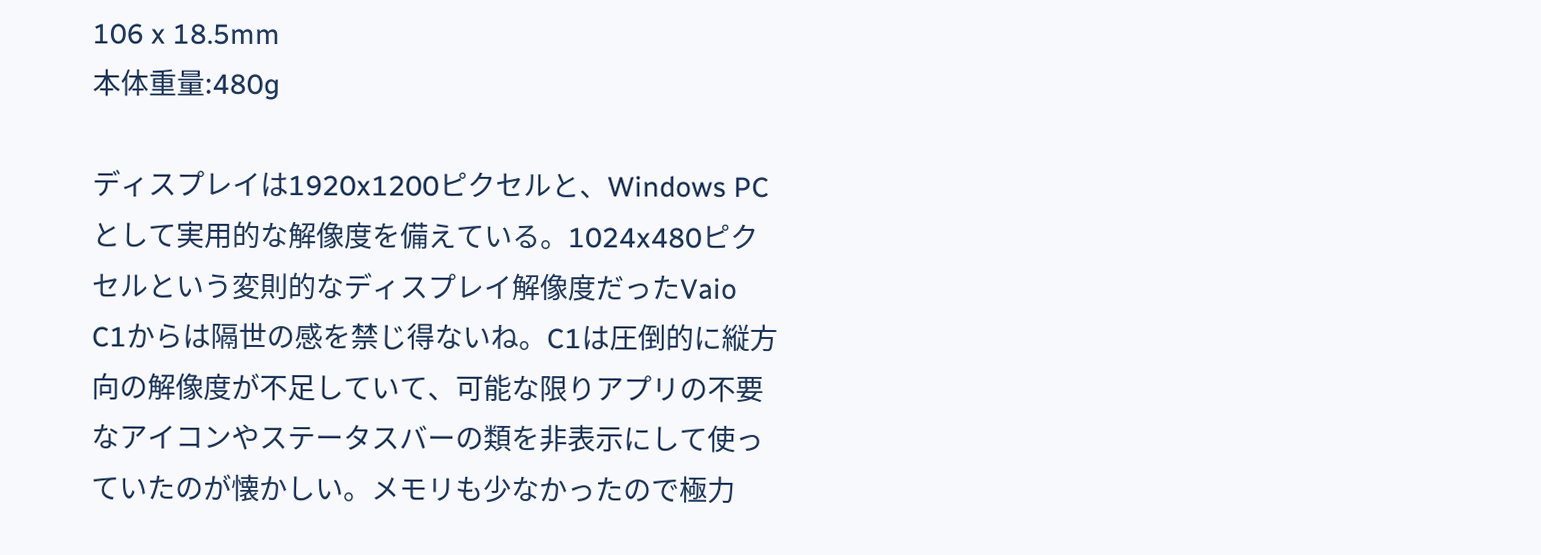106 x 18.5mm
本体重量:480g

ディスプレイは1920x1200ピクセルと、Windows PCとして実用的な解像度を備えている。1024x480ピクセルという変則的なディスプレイ解像度だったVaio C1からは隔世の感を禁じ得ないね。C1は圧倒的に縦方向の解像度が不足していて、可能な限りアプリの不要なアイコンやステータスバーの類を非表示にして使っていたのが懐かしい。メモリも少なかったので極力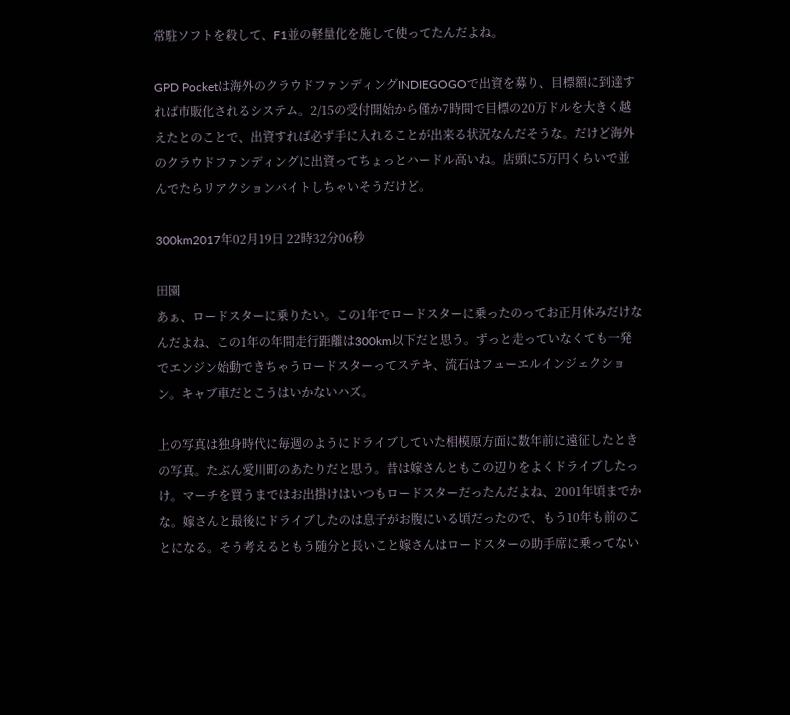常駐ソフトを殺して、F1並の軽量化を施して使ってたんだよね。

GPD Pocketは海外のクラウドファンディングINDIEGOGOで出資を募り、目標額に到達すれば市販化されるシステム。2/15の受付開始から僅か7時間で目標の20万ドルを大きく越えたとのことで、出資すれば必ず手に入れることが出来る状況なんだそうな。だけど海外のクラウドファンディングに出資ってちょっとハードル高いね。店頭に5万円くらいで並んでたらリアクションバイトしちゃいそうだけど。

300km2017年02月19日 22時32分06秒

田園
あぁ、ロードスターに乗りたい。この1年でロードスターに乗ったのってお正月休みだけなんだよね、この1年の年間走行距離は300km以下だと思う。ずっと走っていなくても一発でエンジン始動できちゃうロードスターってステキ、流石はフューエルインジェクション。キャブ車だとこうはいかないハズ。

上の写真は独身時代に毎週のようにドライブしていた相模原方面に数年前に遠征したときの写真。たぶん愛川町のあたりだと思う。昔は嫁さんともこの辺りをよくドライブしたっけ。マーチを買うまではお出掛けはいつもロードスターだったんだよね、2001年頃までかな。嫁さんと最後にドライブしたのは息子がお腹にいる頃だったので、もう10年も前のことになる。そう考えるともう随分と長いこと嫁さんはロードスターの助手席に乗ってない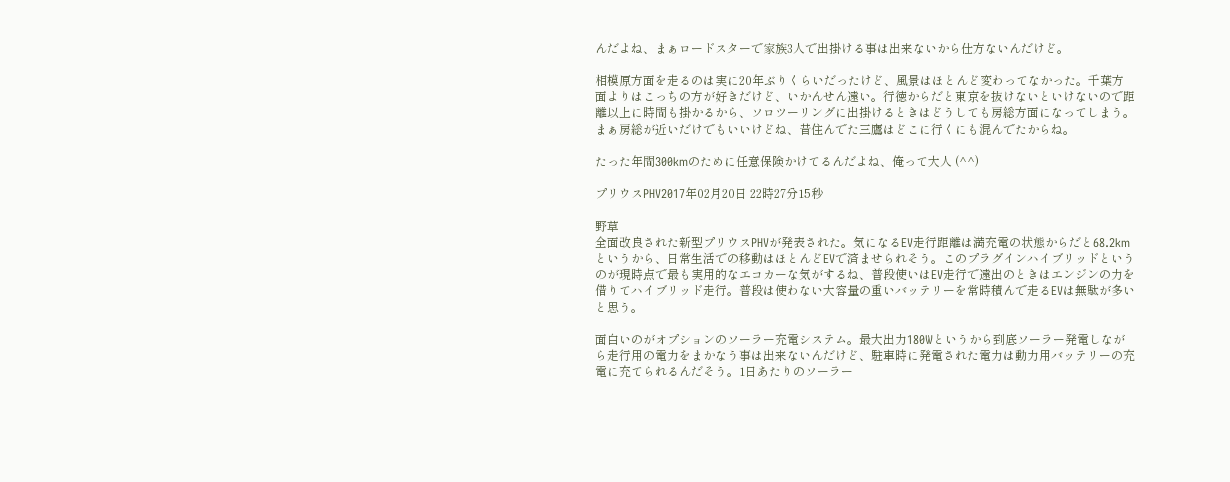んだよね、まぁロードスターで家族3人で出掛ける事は出来ないから仕方ないんだけど。

相模原方面を走るのは実に20年ぶりくらいだったけど、風景はほとんど変わってなかった。千葉方面よりはこっちの方が好きだけど、いかんせん遠い。行徳からだと東京を抜けないといけないので距離以上に時間も掛かるから、ソロツーリングに出掛けるときはどうしても房総方面になってしまう。まぁ房総が近いだけでもいいけどね、昔住んでた三鷹はどこに行くにも混んでたからね。

たった年間300kmのために任意保険かけてるんだよね、俺って大人 (^^)

プリウスPHV2017年02月20日 22時27分15秒

野草
全面改良された新型プリウスPHVが発表された。気になるEV走行距離は満充電の状態からだと68.2kmというから、日常生活での移動はほとんどEVで済ませられそう。このプラグインハイブリッドというのが現時点で最も実用的なエコカーな気がするね、普段使いはEV走行で遠出のときはエンジンの力を借りてハイブリッド走行。普段は使わない大容量の重いバッテリーを常時積んで走るEVは無駄が多いと思う。

面白いのがオプションのソーラー充電システム。最大出力180Wというから到底ソーラー発電しながら走行用の電力をまかなう事は出来ないんだけど、駐車時に発電された電力は動力用バッテリーの充電に充てられるんだそう。1日あたりのソーラー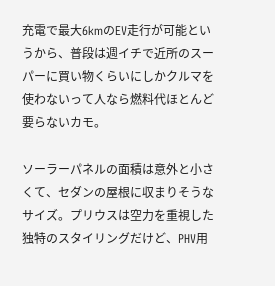充電で最大6kmのEV走行が可能というから、普段は週イチで近所のスーパーに買い物くらいにしかクルマを使わないって人なら燃料代ほとんど要らないカモ。

ソーラーパネルの面積は意外と小さくて、セダンの屋根に収まりそうなサイズ。プリウスは空力を重視した独特のスタイリングだけど、PHV用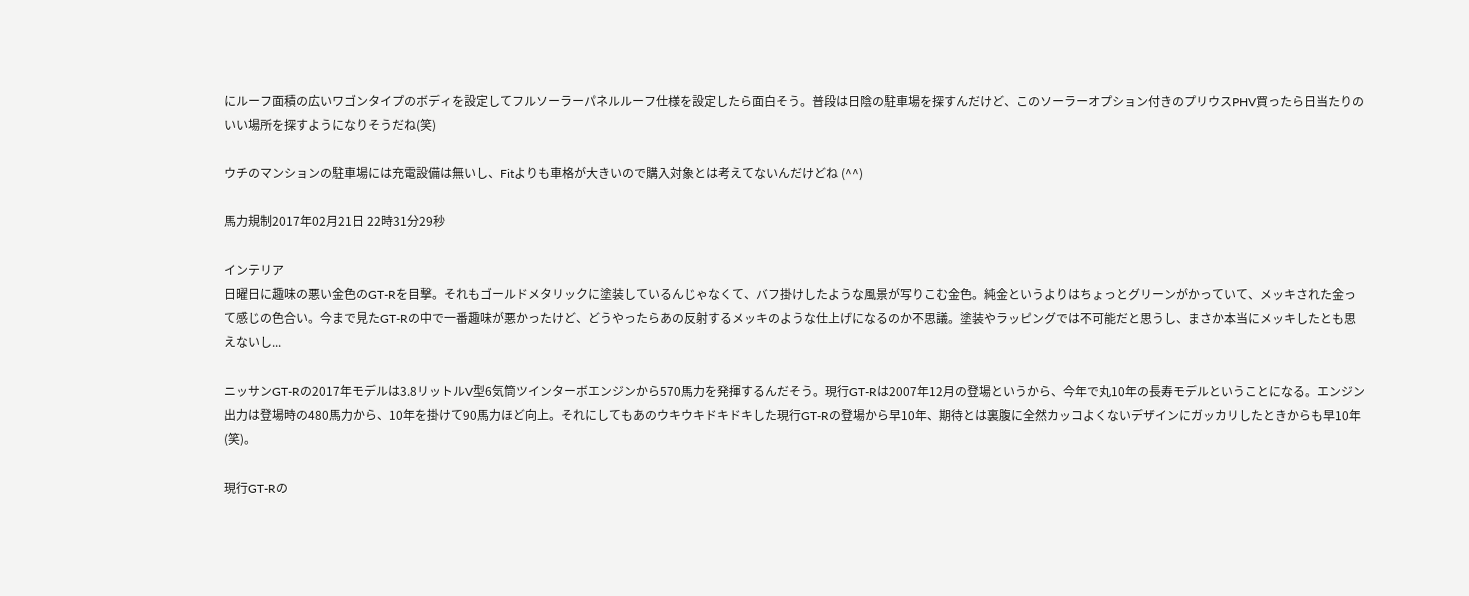にルーフ面積の広いワゴンタイプのボディを設定してフルソーラーパネルルーフ仕様を設定したら面白そう。普段は日陰の駐車場を探すんだけど、このソーラーオプション付きのプリウスPHV買ったら日当たりのいい場所を探すようになりそうだね(笑)

ウチのマンションの駐車場には充電設備は無いし、Fitよりも車格が大きいので購入対象とは考えてないんだけどね (^^)

馬力規制2017年02月21日 22時31分29秒

インテリア
日曜日に趣味の悪い金色のGT-Rを目撃。それもゴールドメタリックに塗装しているんじゃなくて、バフ掛けしたような風景が写りこむ金色。純金というよりはちょっとグリーンがかっていて、メッキされた金って感じの色合い。今まで見たGT-Rの中で一番趣味が悪かったけど、どうやったらあの反射するメッキのような仕上げになるのか不思議。塗装やラッピングでは不可能だと思うし、まさか本当にメッキしたとも思えないし...

ニッサンGT-Rの2017年モデルは3.8リットルV型6気筒ツインターボエンジンから570馬力を発揮するんだそう。現行GT-Rは2007年12月の登場というから、今年で丸10年の長寿モデルということになる。エンジン出力は登場時の480馬力から、10年を掛けて90馬力ほど向上。それにしてもあのウキウキドキドキした現行GT-Rの登場から早10年、期待とは裏腹に全然カッコよくないデザインにガッカリしたときからも早10年(笑)。

現行GT-Rの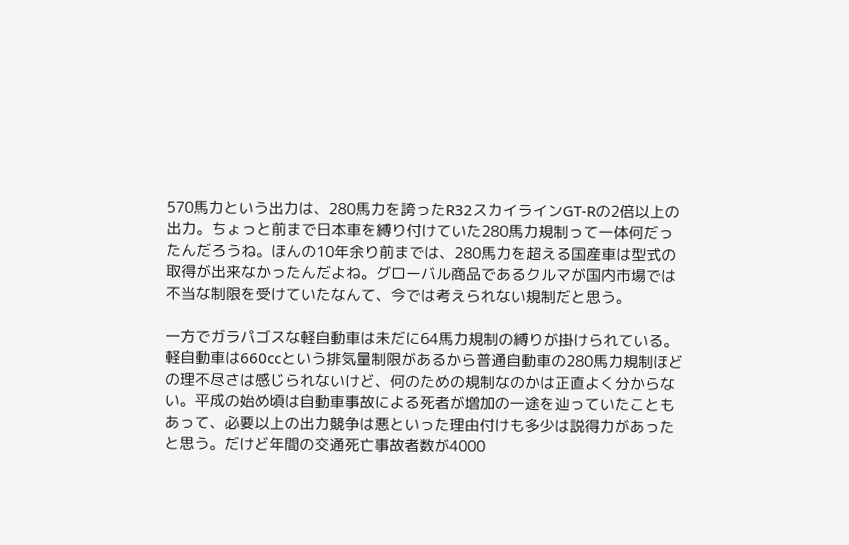570馬力という出力は、280馬力を誇ったR32スカイラインGT-Rの2倍以上の出力。ちょっと前まで日本車を縛り付けていた280馬力規制って一体何だったんだろうね。ほんの10年余り前までは、280馬力を超える国産車は型式の取得が出来なかったんだよね。グローバル商品であるクルマが国内市場では不当な制限を受けていたなんて、今では考えられない規制だと思う。

一方でガラパゴスな軽自動車は未だに64馬力規制の縛りが掛けられている。軽自動車は660ccという排気量制限があるから普通自動車の280馬力規制ほどの理不尽さは感じられないけど、何のための規制なのかは正直よく分からない。平成の始め頃は自動車事故による死者が増加の一途を辿っていたこともあって、必要以上の出力競争は悪といった理由付けも多少は説得力があったと思う。だけど年間の交通死亡事故者数が4000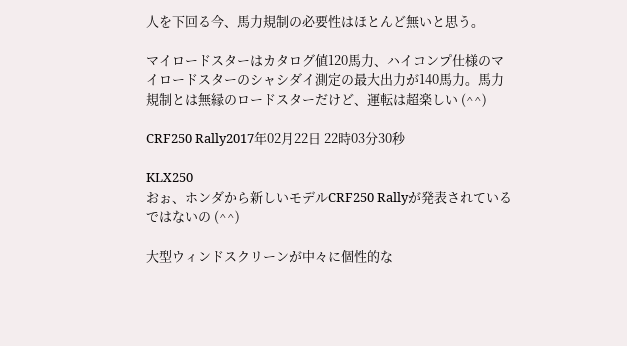人を下回る今、馬力規制の必要性はほとんど無いと思う。

マイロードスターはカタログ値120馬力、ハイコンプ仕様のマイロードスターのシャシダイ測定の最大出力が140馬力。馬力規制とは無縁のロードスターだけど、運転は超楽しい (^^)

CRF250 Rally2017年02月22日 22時03分30秒

KLX250
おぉ、ホンダから新しいモデルCRF250 Rallyが発表されているではないの (^^)

大型ウィンドスクリーンが中々に個性的な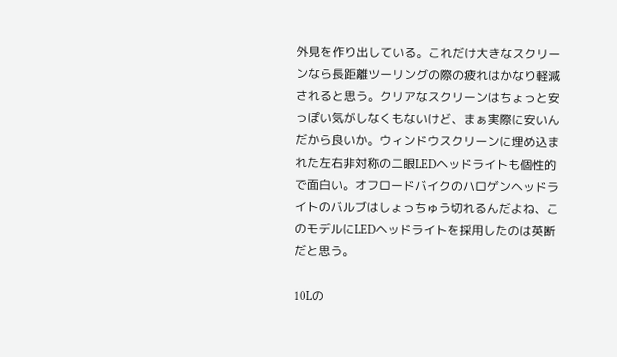外見を作り出している。これだけ大きなスクリーンなら長距離ツーリングの際の疲れはかなり軽減されると思う。クリアなスクリーンはちょっと安っぽい気がしなくもないけど、まぁ実際に安いんだから良いか。ウィンドウスクリーンに埋め込まれた左右非対称の二眼LEDヘッドライトも個性的で面白い。オフロードバイクのハロゲンヘッドライトのバルブはしょっちゅう切れるんだよね、このモデルにLEDヘッドライトを採用したのは英断だと思う。

10Lの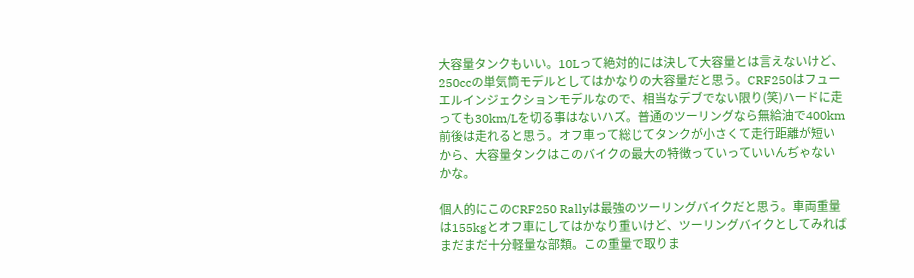大容量タンクもいい。10Lって絶対的には決して大容量とは言えないけど、250ccの単気筒モデルとしてはかなりの大容量だと思う。CRF250はフューエルインジェクションモデルなので、相当なデブでない限り(笑)ハードに走っても30km/Lを切る事はないハズ。普通のツーリングなら無給油で400km前後は走れると思う。オフ車って総じてタンクが小さくて走行距離が短いから、大容量タンクはこのバイクの最大の特徴っていっていいんぢゃないかな。

個人的にこのCRF250 Rallyは最強のツーリングバイクだと思う。車両重量は155kgとオフ車にしてはかなり重いけど、ツーリングバイクとしてみればまだまだ十分軽量な部類。この重量で取りま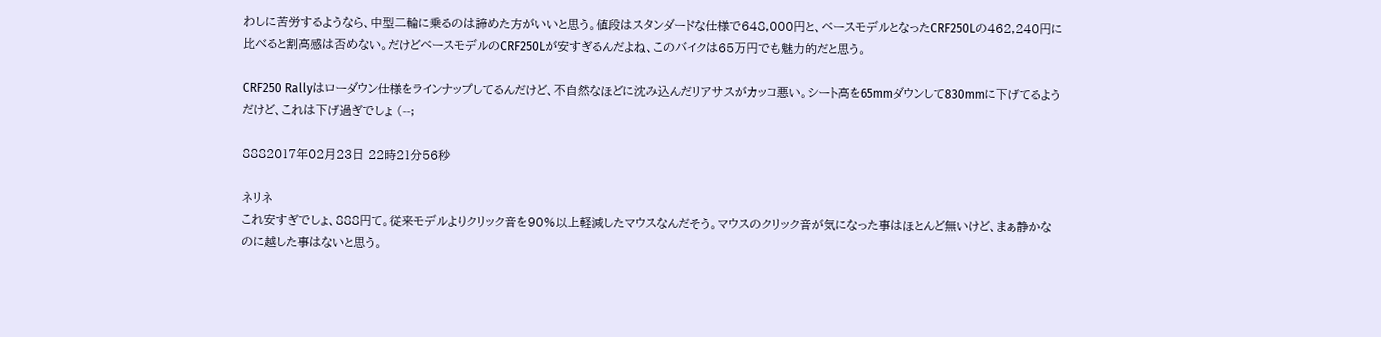わしに苦労するようなら、中型二輪に乗るのは諦めた方がいいと思う。値段はスタンダードな仕様で648,000円と、ベースモデルとなったCRF250Lの462,240円に比べると割高感は否めない。だけどベースモデルのCRF250Lが安すぎるんだよね、このバイクは65万円でも魅力的だと思う。

CRF250 Rallyはローダウン仕様をラインナップしてるんだけど、不自然なほどに沈み込んだリアサスがカッコ悪い。シート高を65mmダウンして830mmに下げてるようだけど、これは下げ過ぎでしょ (--;

8882017年02月23日 22時21分56秒

ネリネ
これ安すぎでしょ、888円て。従来モデルよりクリック音を90%以上軽減したマウスなんだそう。マウスのクリック音が気になった事はほとんど無いけど、まぁ静かなのに越した事はないと思う。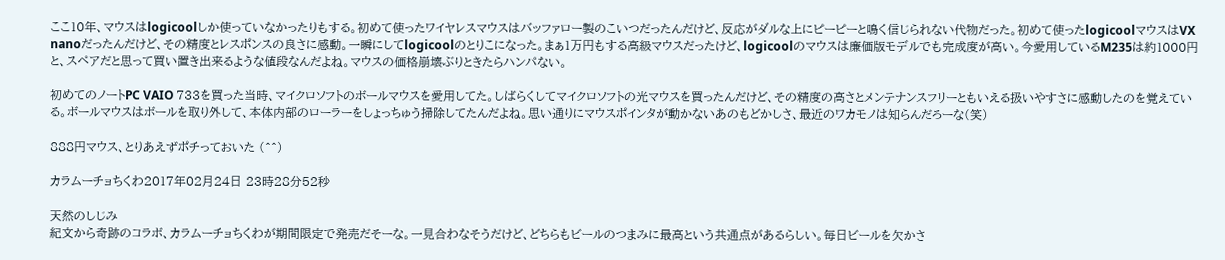ここ10年、マウスはlogicoolしか使っていなかったりもする。初めて使ったワイヤレスマウスはバッファロー製のこいつだったんだけど、反応がダルな上にピーピーと鳴く信じられない代物だった。初めて使ったlogicoolマウスはVX nanoだったんだけど、その精度とレスポンスの良さに感動。一瞬にしてlogicoolのとりこになった。まぁ1万円もする高級マウスだったけど、logicoolのマウスは廉価版モデルでも完成度が高い。今愛用しているM235は約1000円と、スペアだと思って買い置き出来るような値段なんだよね。マウスの価格崩壊ぶりときたらハンパない。

初めてのノートPC VAIO 733を買った当時、マイクロソフトのボールマウスを愛用してた。しばらくしてマイクロソフトの光マウスを買ったんだけど、その精度の高さとメンテナンスフリーともいえる扱いやすさに感動したのを覚えている。ボールマウスはボールを取り外して、本体内部のローラーをしょっちゅう掃除してたんだよね。思い通りにマウスポインタが動かないあのもどかしさ、最近のワカモノは知らんだろーな(笑)

888円マウス、とりあえずポチっておいた (^^)

カラムーチョちくわ2017年02月24日 23時28分52秒

天然のしじみ
紀文から奇跡のコラボ、カラムーチョちくわが期間限定で発売だそーな。一見合わなそうだけど、どちらもビールのつまみに最高という共通点があるらしい。毎日ビールを欠かさ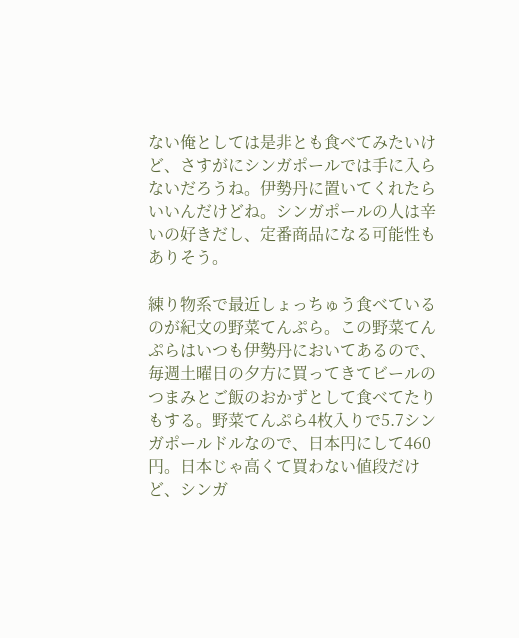ない俺としては是非とも食べてみたいけど、さすがにシンガポールでは手に入らないだろうね。伊勢丹に置いてくれたらいいんだけどね。シンガポールの人は辛いの好きだし、定番商品になる可能性もありそう。

練り物系で最近しょっちゅう食べているのが紀文の野菜てんぷら。この野菜てんぷらはいつも伊勢丹においてあるので、毎週土曜日の夕方に買ってきてビールのつまみとご飯のおかずとして食べてたりもする。野菜てんぷら4枚入りで5.7シンガポールドルなので、日本円にして460円。日本じゃ高くて買わない値段だけど、シンガ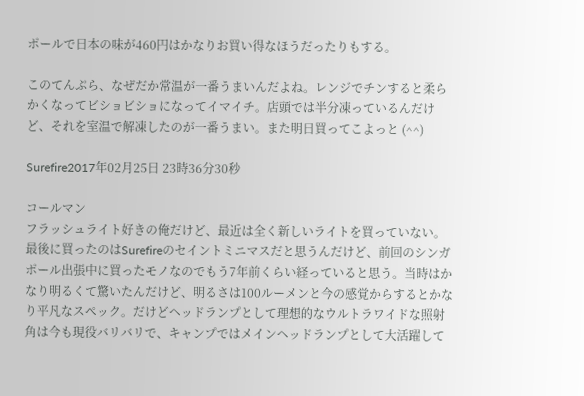ポールで日本の味が460円はかなりお買い得なほうだったりもする。

このてんぷら、なぜだか常温が一番うまいんだよね。レンジでチンすると柔らかくなってビショビショになってイマイチ。店頭では半分凍っているんだけど、それを室温で解凍したのが一番うまい。また明日買ってこよっと (^^)

Surefire2017年02月25日 23時36分30秒

コールマン
フラッシュライト好きの俺だけど、最近は全く新しいライトを買っていない。最後に買ったのはSurefireのセイントミニマスだと思うんだけど、前回のシンガポール出張中に買ったモノなのでもう7年前くらい経っていると思う。当時はかなり明るくて驚いたんだけど、明るさは100ルーメンと今の感覚からするとかなり平凡なスペック。だけどヘッドランプとして理想的なウルトラワイドな照射角は今も現役バリバリで、キャンプではメインヘッドランプとして大活躍して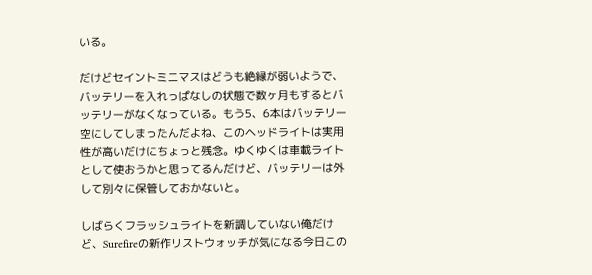いる。

だけどセイントミニマスはどうも絶縁が弱いようで、バッテリーを入れっぱなしの状態で数ヶ月もするとバッテリーがなくなっている。もう5、6本はバッテリー空にしてしまったんだよね、このヘッドライトは実用性が高いだけにちょっと残念。ゆくゆくは車載ライトとして使おうかと思ってるんだけど、バッテリーは外して別々に保管しておかないと。

しばらくフラッシュライトを新調していない俺だけど、Surefireの新作リストウォッチが気になる今日この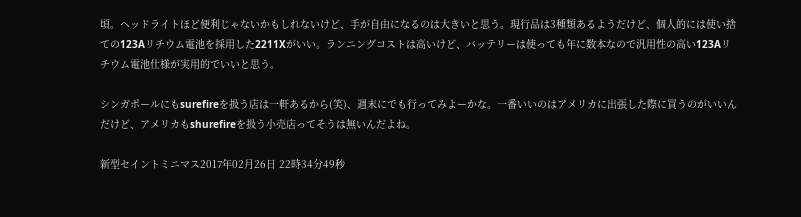頃。ヘッドライトほど便利じゃないかもしれないけど、手が自由になるのは大きいと思う。現行品は3種類あるようだけど、個人的には使い捨ての123Aリチウム電池を採用した2211Xがいい。ランニングコストは高いけど、バッテリーは使っても年に数本なので汎用性の高い123Aリチウム電池仕様が実用的でいいと思う。

シンガポールにもsurefireを扱う店は一軒あるから(笑)、週末にでも行ってみよーかな。一番いいのはアメリカに出張した際に買うのがいいんだけど、アメリカもshurefireを扱う小売店ってそうは無いんだよね。

新型セイントミニマス2017年02月26日 22時34分49秒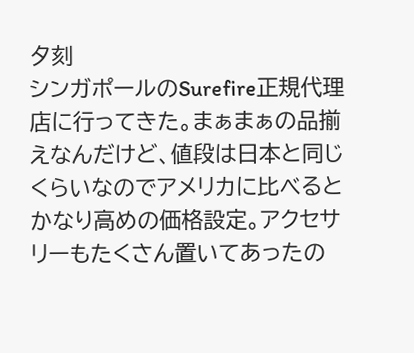夕刻
シンガポールのSurefire正規代理店に行ってきた。まぁまぁの品揃えなんだけど、値段は日本と同じくらいなのでアメリカに比べるとかなり高めの価格設定。アクセサリーもたくさん置いてあったの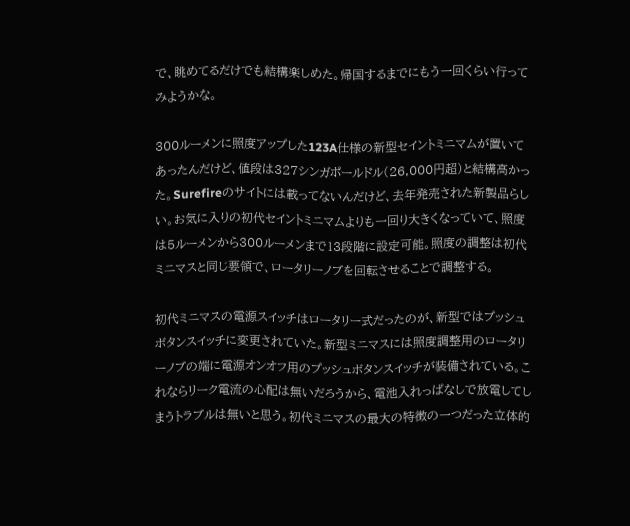で、眺めてるだけでも結構楽しめた。帰国するまでにもう一回くらい行ってみようかな。

300ルーメンに照度アップした123A仕様の新型セイントミニマムが置いてあったんだけど、値段は327シンガポールドル(26,000円超)と結構高かった。Surefireのサイトには載ってないんだけど、去年発売された新製品らしい。お気に入りの初代セイントミニマムよりも一回り大きくなっていて、照度は5ルーメンから300ルーメンまで13段階に設定可能。照度の調整は初代ミニマスと同じ要領で、ロータリーノブを回転させることで調整する。

初代ミニマスの電源スイッチはロータリー式だったのが、新型ではプッシュボタンスイッチに変更されていた。新型ミニマスには照度調整用のロータリーノブの端に電源オンオフ用のプッシュボタンスイッチが装備されている。これならリーク電流の心配は無いだろうから、電池入れっぱなしで放電してしまうトラブルは無いと思う。初代ミニマスの最大の特徴の一つだった立体的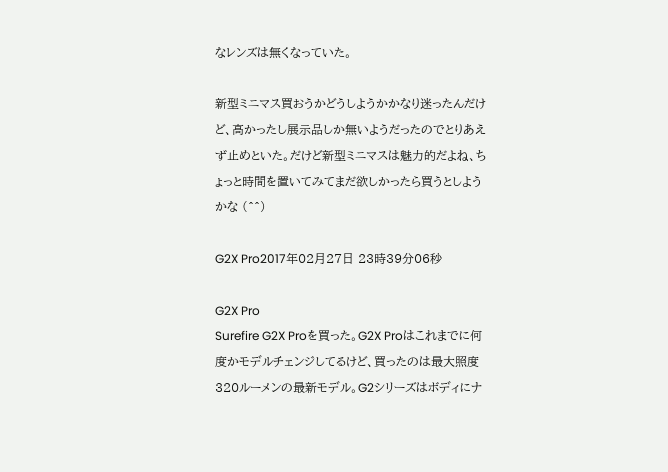なレンズは無くなっていた。

新型ミニマス買おうかどうしようかかなり迷ったんだけど、高かったし展示品しか無いようだったのでとりあえず止めといた。だけど新型ミニマスは魅力的だよね、ちょっと時間を置いてみてまだ欲しかったら買うとしようかな (^^)

G2X Pro2017年02月27日 23時39分06秒

G2X Pro
Surefire G2X Proを買った。G2X Proはこれまでに何度かモデルチェンジしてるけど、買ったのは最大照度320ルーメンの最新モデル。G2シリーズはボディにナ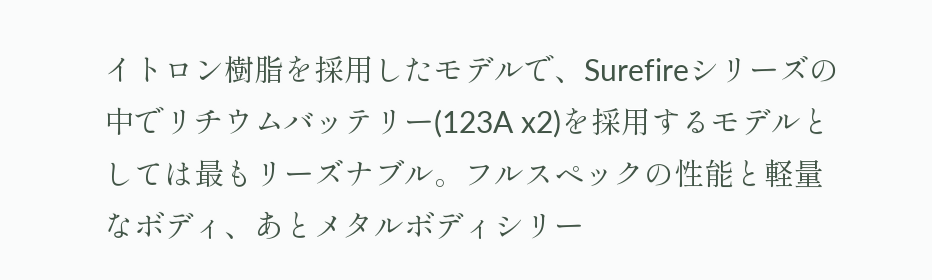イトロン樹脂を採用したモデルで、Surefireシリーズの中でリチウムバッテリー(123A x2)を採用するモデルとしては最もリーズナブル。フルスペックの性能と軽量なボディ、あとメタルボディシリー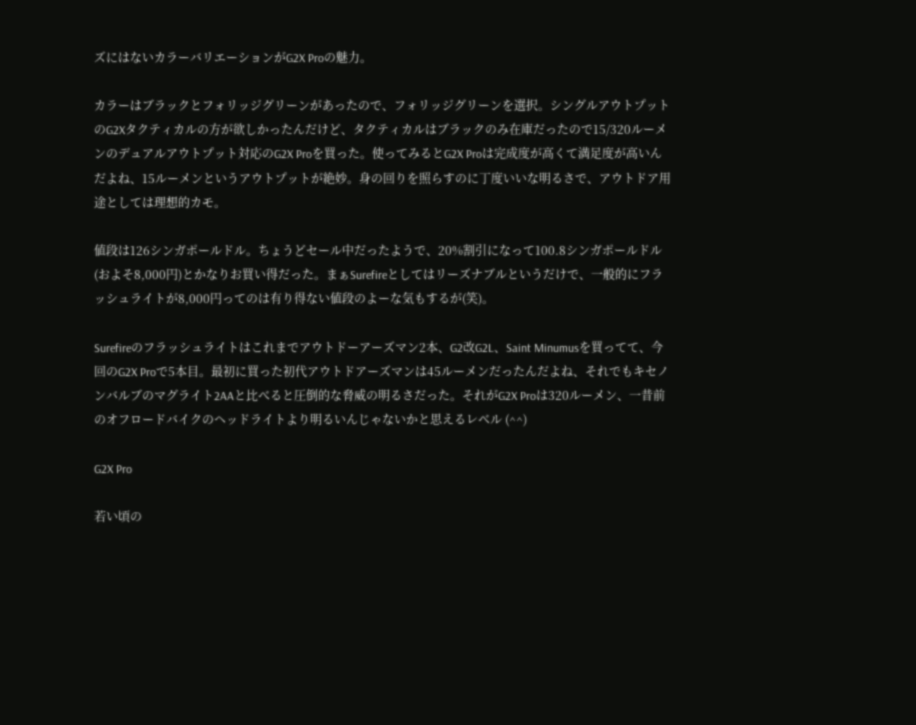ズにはないカラーバリエーションがG2X Proの魅力。

カラーはブラックとフォリッジグリーンがあったので、フォリッジグリーンを選択。シングルアウトプットのG2Xタクティカルの方が欲しかったんだけど、タクティカルはブラックのみ在庫だったので15/320ルーメンのデュアルアウトプット対応のG2X Proを買った。使ってみるとG2X Proは完成度が高くて満足度が高いんだよね、15ルーメンというアウトプットが絶妙。身の回りを照らすのに丁度いいな明るさで、アウトドア用途としては理想的カモ。

値段は126シンガポールドル。ちょうどセール中だったようで、20%割引になって100.8シンガポールドル(およそ8,000円)とかなりお買い得だった。まぁSurefireとしてはリーズナブルというだけで、一般的にフラッシュライトが8,000円ってのは有り得ない値段のよーな気もするが(笑)。

Surefireのフラッシュライトはこれまでアウトドーアーズマン2本、G2改G2L、Saint Minumusを買ってて、今回のG2X Proで5本目。最初に買った初代アウトドアーズマンは45ルーメンだったんだよね、それでもキセノンバルブのマグライト2AAと比べると圧倒的な脅威の明るさだった。それがG2X Proは320ルーメン、一昔前のオフロードバイクのヘッドライトより明るいんじゃないかと思えるレベル (^^)

G2X Pro

若い頃の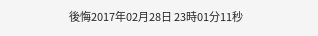後悔2017年02月28日 23時01分11秒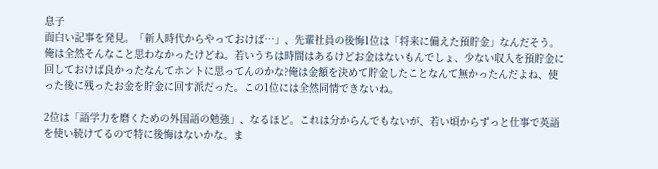息子
面白い記事を発見。「新人時代からやっておけば…」、先輩社員の後悔1位は「将来に備えた預貯金」なんだそう。俺は全然そんなこと思わなかったけどね。若いうちは時間はあるけどお金はないもんでしょ、少ない収入を預貯金に回しておけば良かったなんてホントに思ってんのかな?俺は金額を決めて貯金したことなんて無かったんだよね、使った後に残ったお金を貯金に回す派だった。この1位には全然同情できないね。

2位は「語学力を磨くための外国語の勉強」、なるほど。これは分からんでもないが、若い頃からずっと仕事で英語を使い続けてるので特に後悔はないかな。ま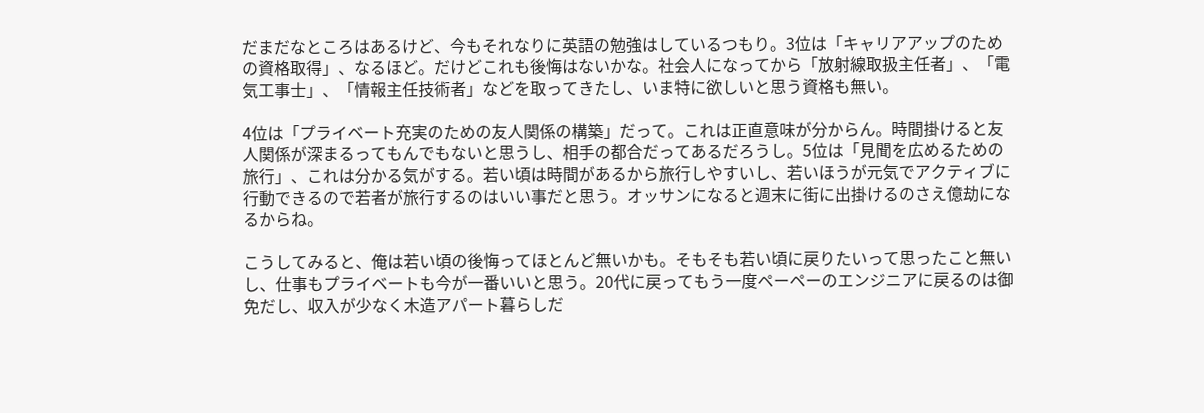だまだなところはあるけど、今もそれなりに英語の勉強はしているつもり。3位は「キャリアアップのための資格取得」、なるほど。だけどこれも後悔はないかな。社会人になってから「放射線取扱主任者」、「電気工事士」、「情報主任技術者」などを取ってきたし、いま特に欲しいと思う資格も無い。

4位は「プライベート充実のための友人関係の構築」だって。これは正直意味が分からん。時間掛けると友人関係が深まるってもんでもないと思うし、相手の都合だってあるだろうし。5位は「見聞を広めるための旅行」、これは分かる気がする。若い頃は時間があるから旅行しやすいし、若いほうが元気でアクティブに行動できるので若者が旅行するのはいい事だと思う。オッサンになると週末に街に出掛けるのさえ億劫になるからね。

こうしてみると、俺は若い頃の後悔ってほとんど無いかも。そもそも若い頃に戻りたいって思ったこと無いし、仕事もプライベートも今が一番いいと思う。20代に戻ってもう一度ペーペーのエンジニアに戻るのは御免だし、収入が少なく木造アパート暮らしだ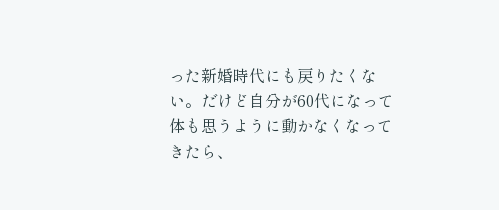った新婚時代にも戻りたくない。だけど自分が60代になって体も思うように動かなくなってきたら、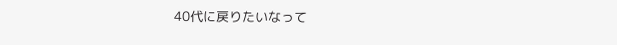40代に戻りたいなって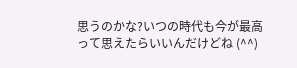思うのかな?いつの時代も今が最高って思えたらいいんだけどね (^^)